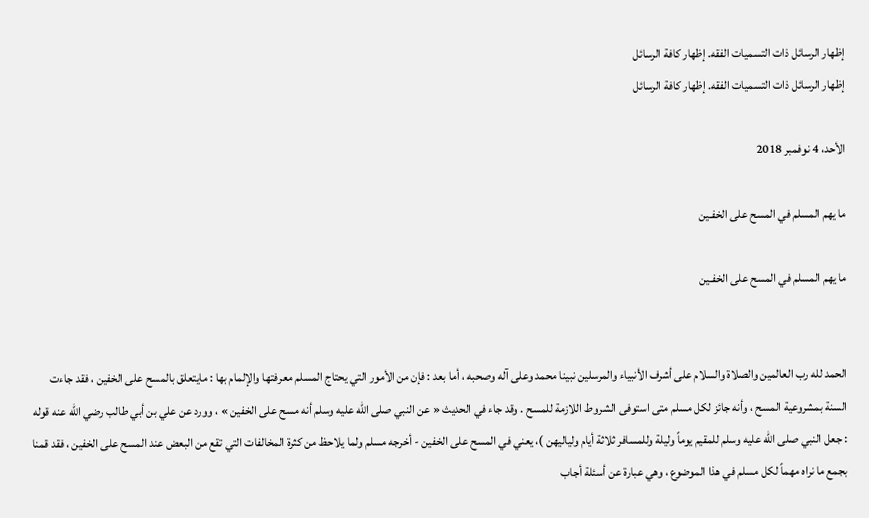إظهار الرسائل ذات التسميات الفقه. إظهار كافة الرسائل
إظهار الرسائل ذات التسميات الفقه. إظهار كافة الرسائل

الأحد، 4 نوفمبر 2018

ما يهم المسلم في المسح على الخفـين

ما يهم المسلم في المسح على الخفـين


الحمد لله رب العالمين والصلاة والسلام على أشرف الأنبياء والمرسلين نبينا محمد وعلى آله وصحبه ، أما بعد : فإن من الأمور التي يحتاج المسلم معرفتها والإلمام بها : مايتعلق بالمسح على الخفين ، فقد جاءت السنة بمشروعية المسح ، وأنه جائز لكل مسلم متى استوفى الشروط اللازمة للمسح . وقد جاء في الحديث « عن النبي صلى الله عليه وسلم أنه مسح على الخفين » ، وورد عن علي بن أبي طالب رضي الله عنه قوله : جعل النبي صلى الله عليه وسلم للمقيم يوماً وليلة وللمسافر ثلاثة أيام ولياليهن )، يعني في المسح على الخفين - أخرجه مسلم ولما يلاحظ من كثرة المخالفات التي تقع من البعض عند المسح على الخفين ، فقد قمنا بجمع ما نراه مهماً لكل مسلم في هذا الموضوع ، وهي عبارة عن أسئلة أجاب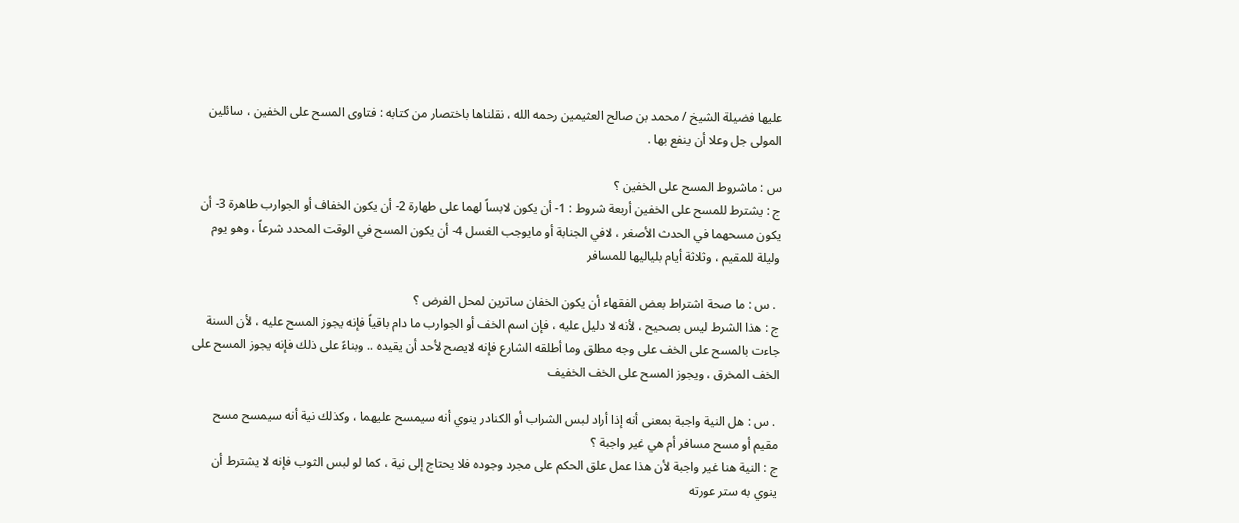عليها فضيلة الشيخ / محمد بن صالح العثيمين رحمه الله ، نقلناها باختصار من كتابه : فتاوى المسح على الخفين ، سائلين المولى جل وعلا أن ينفع بها .

س : ماشروط المسح على الخفين ؟
ج : يشترط للمسح على الخفين أربعة شروط : 1- أن يكون لابساً لهما على طهارة 2- أن يكون الخفاف أو الجوارب طاهرة 3- أن يكون مسحهما في الحدث الأصغر ، لافي الجنابة أو مايوجب الغسل 4- أن يكون المسح في الوقت المحدد شرعاً ، وهو يوم وليلة للمقيم ، وثلاثة أيام بلياليها للمسافر

 . س : ما صحة اشتراط بعض الفقهاء أن يكون الخفان ساترين لمحل الفرض ؟
ج : هذا الشرط ليس بصحيح ، لأنه لا دليل عليه ، فإن اسم الخف أو الجوارب ما دام باقياً فإنه يجوز المسح عليه ، لأن السنة جاءت بالمسح على الخف على وجه مطلق وما أطلقه الشارع فإنه لايصح لأحد أن يقيده .. وبناءً على ذلك فإنه يجوز المسح على الخف المخرق ، ويجوز المسح على الخف الخفيف

 . س : هل النية واجبة بمعنى أنه إذا أراد لبس الشراب أو الكنادر ينوي أنه سيمسح عليهما ، وكذلك نية أنه سيمسح مسح مقيم أو مسح مسافر أم هي غير واجبة ؟
ج : النية هنا غير واجبة لأن هذا عمل علق الحكم على مجرد وجوده فلا يحتاج إلى نية ، كما لو لبس الثوب فإنه لا يشترط أن ينوي به ستر عورته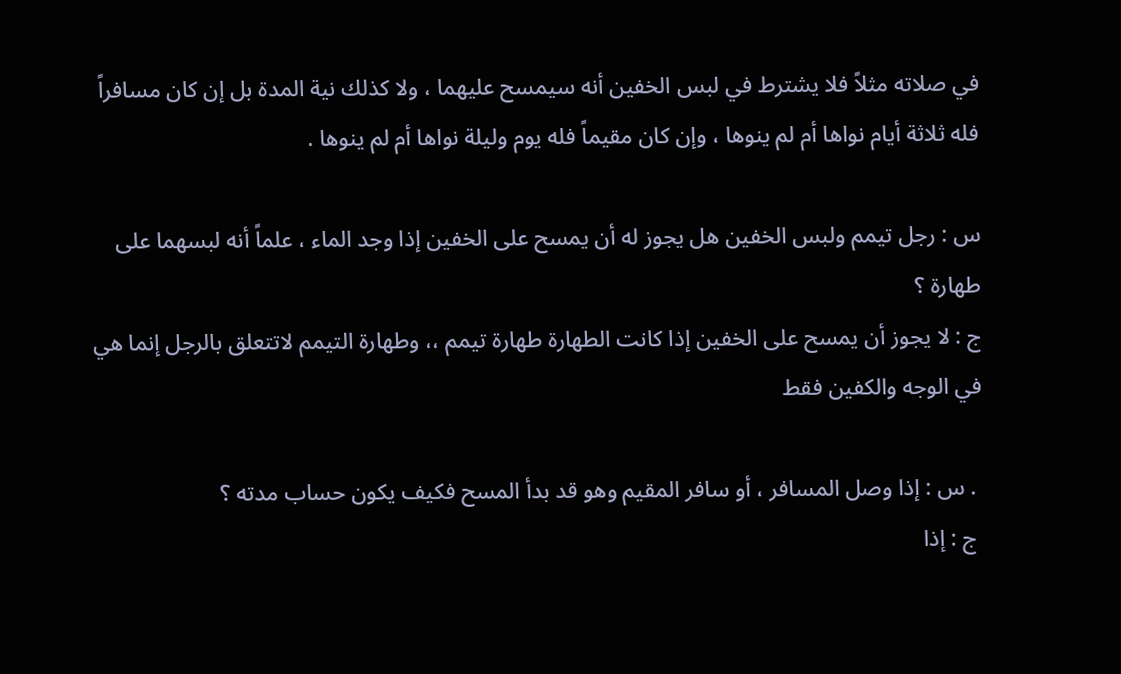في صلاته مثلاً فلا يشترط في لبس الخفين أنه سيمسح عليهما ، ولا كذلك نية المدة بل إن كان مسافراً فله ثلاثة أيام نواها أم لم ينوها ، وإن كان مقيماً فله يوم وليلة نواها أم لم ينوها .

س : رجل تيمم ولبس الخفين هل يجوز له أن يمسح على الخفين إذا وجد الماء ، علماً أنه لبسهما على طهارة ؟
ج : لا يجوز أن يمسح على الخفين إذا كانت الطهارة طهارة تيمم ،، وطهارة التيمم لاتتعلق بالرجل إنما هي في الوجه والكفين فقط

 . س : إذا وصل المسافر ، أو سافر المقيم وهو قد بدأ المسح فكيف يكون حساب مدته ؟
 ج : إذا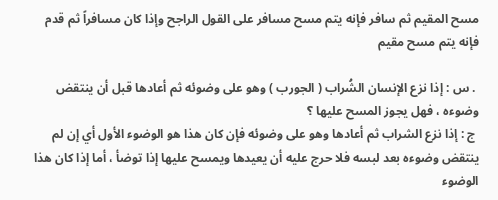مسح المقيم ثم سافر فإنه يتم مسح مسافر على القول الراجح وإذا كان مسافراً ثم قدم فإنه يتم مسح مقيم

 . س : إذا نزع الإنسان الشُراب ( الجورب ) وهو على وضوئه ثم أعادها قبل أن ينتقض وضوءه ، فهل يجوز المسح عليها ؟
 ج : إذا نزع الشراب ثم أعادها وهو على وضوئه فإن كان هذا هو الوضوء الأول أي إن لم ينتقض وضوءه بعد لبسه فلا حرج عليه أن يعيدها ويمسح عليها إذا توضأ ، أما إذا كان هذا الوضوء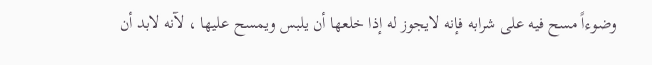وضوءاً مسح فيه على شرابه فإنه لايجوز له إذا خلعها أن يلبس ويمسح عليها ، لآنه لابد أن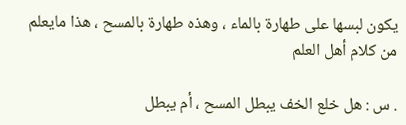يكون لبسها على طهارة بالماء ، وهذه طهارة بالمسح ، هذا مايعلم من كلام أهل العلم

. س : هل خلع الخف يبطل المسح ، أم يبطل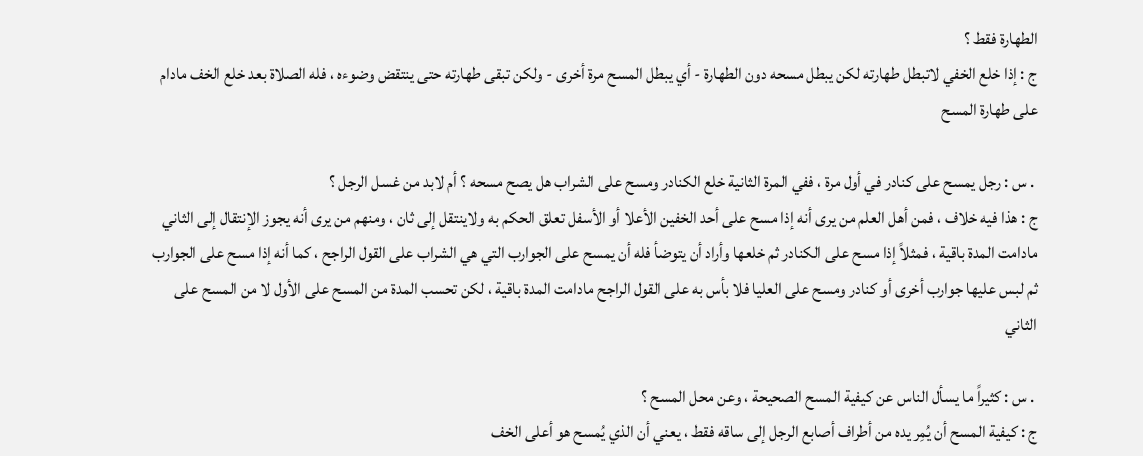الطهارة فقط ؟
ج : إذا خلع الخفي لاتبطل طهارته لكن يبطل مسحه دون الطهارة - أي يبطل المسح مرة أخرى - ولكن تبقى طهارته حتى ينتقض وضوءه ، فله الصلاة بعد خلع الخف مادام على طهارة المسح

 . س : رجل يمسح على كنادر في أول مرة ، ففي المرة الثانية خلع الكنادر ومسح على الشراب هل يصح مسحه ؟ أم لابد من غسل الرجل ؟
ج : هذا فيه خلاف ، فمن أهل العلم من يرى أنه إذا مسح على أحد الخفين الأعلا أو الأسفل تعلق الحكم به ولاينتقل إلى ثان ، ومنهم من يرى أنه يجوز الإنتقال إلى الثاني مادامت المدة باقية ، فمثلاً إذا مسح على الكنادر ثم خلعها وأراد أن يتوضأ فله أن يمسح على الجوارب التي هي الشراب على القول الراجح ، كما أنه إذا مسح على الجوارب ثم لبس عليها جوارب أخرى أو كنادر ومسح على العليا فلا بأس به على القول الراجح مادامت المدة باقية ، لكن تحسب المدة من المسح على الأول لا من المسح على الثاني

 . س : كثيراً ما يسأل الناس عن كيفية المسح الصحيحة ، وعن محل المسح ؟
ج : كيفية المسح أن يُمِر يده من أطراف أصابع الرجل إلى ساقه فقط ، يعني أن الذي يُمسح هو أعلى الخف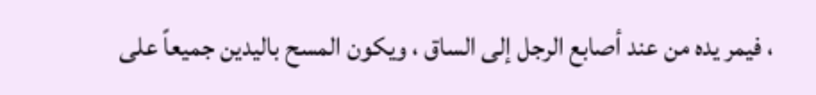، فيمر يده من عند أصابع الرجل إلى الساق ، ويكون المسح باليدين جميعاً على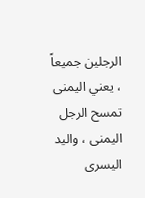الرجلين جميعاً ، يعني اليمنى تمسح الرجل اليمنى ، واليد اليسرى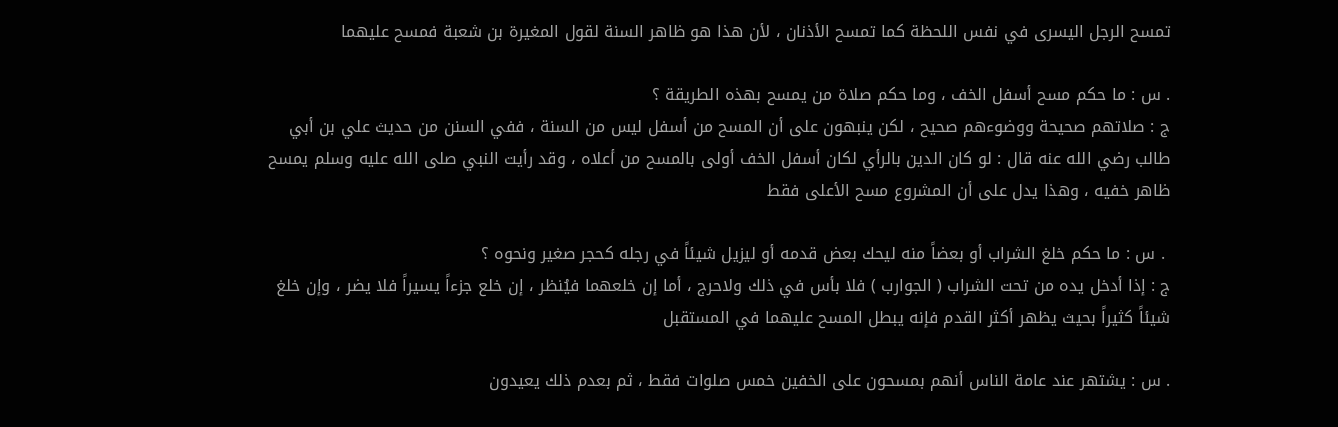تمسح الرجل اليسرى في نفس اللحظة كما تمسح الأذنان ، لأن هذا هو ظاهر السنة لقول المغيرة بن شعبة فمسح عليهما

. س : ما حكم مسح أسفل الخف ، وما حكم صلاة من يمسح بهذه الطريقة ؟
ج : صلاتهم صحيحة ووضوءهم صحيح ، لكن ينبهون على أن المسح من أسفل ليس من السنة ، ففي السنن من حديث علي بن أبي طالب رضي الله عنه قال : لو كان الدين بالرأي لكان أسفل الخف أولى بالمسح من أعلاه ، وقد رأيت النبي صلى الله عليه وسلم يمسح ظاهر خفيه ، وهذا يدل على أن المشروع مسح الأعلى فقط

 . س : ما حكم خلغ الشراب أو بعضاً منه ليحك بعض قدمه أو ليزيل شيئاً في رجله كحجر صغير ونحوه ؟
ج : إذا أدخل يده من تحت الشراب ( الجوارب ) فلا بأس في ذلك ولاحرج ، أما إن خلعهما فيُنظر ، إن خلع جزءاً يسيراً فلا يضر ، وإن خلغ شيئاً كثيراً بحيث يظهر أكثر القدم فإنه يبطل المسح عليهما في المستقبل

. س : يشتهر عند عامة الناس أنهم بمسحون على الخفين خمس صلوات فقط ، ثم بعدم ذلك يعيدون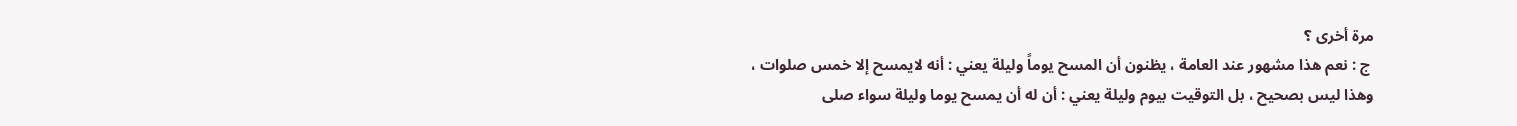مرة أخرى ؟
 ج : نعم هذا مشهور عند العامة ، يظنون أن المسح يوماً وليلة يعني : أنه لايمسح إلا خمس صلوات ، وهذا ليس بصحيح ، بل التوقيت بيوم وليلة يعني : أن له أن يمسح يوما وليلة سواء صلى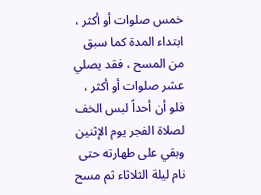خمس صلوات أو أكثر ، ابتداء المدة كما سبق من المسح ، فقد يصلي عشر صلوات أو أكثر ، فلو أن أحداً لبس الخف لصلاة الفجر يوم الإثنين وبقي على طهارته حتى نام ليلة الثلاثاء ثم مسح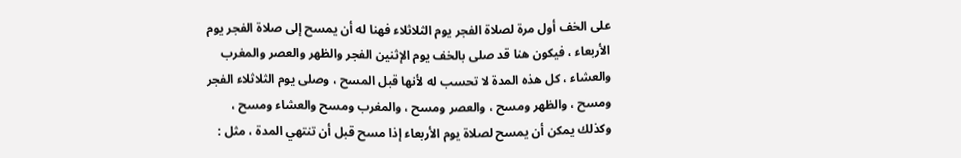على الخف أول مرة لصلاة الفجر يوم الثلاثلاء فهنا له أن يمسح إلى صلاة الفجر يوم الأربعاء ، فيكون هنا قد صلى بالخف يوم الإثنين الفجر والظهر والعصر والمغرب والعشاء ، كل هذه المدة لا تحسب له لأنها قبل المسح ، وصلى يوم الثلاثلاء الفجر ومسح ، والظهر ومسح ، والعصر ومسح ، والمغرب ومسح والعشاء ومسح ، وكذلك يمكن أن يمسح لصلاة يوم الأربعاء إذا مسح قبل أن تنتهي المدة ، مثل :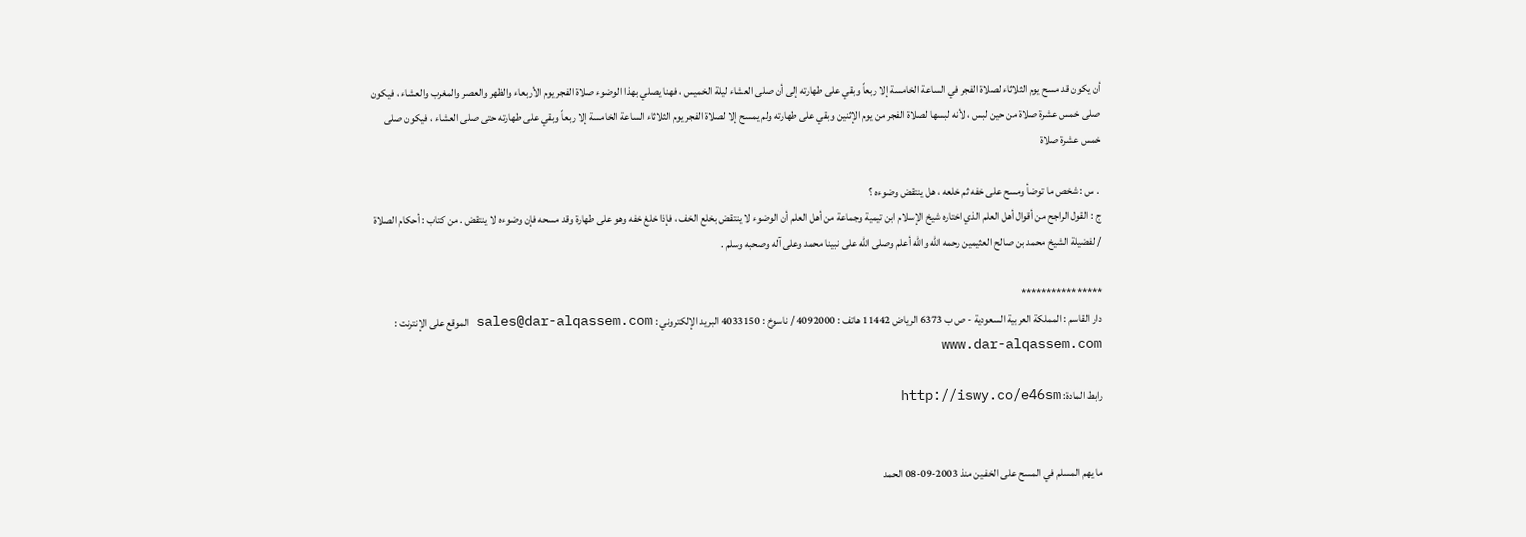أن يكون قد مسح يوم الثلاثاء لصلاة الفجر في الساعة الخامسة إلا ربعاً وبقي على طهارته إلى أن صلى العشاء ليلة الخميس ، فهنا يصلي بهذا الوضوء صلاة الفجر يوم الأربعاء والظهر والعصر والمغرب والعشاء ، فيكون صلى خمس عشرة صلاة من حين لبس ، لأنه لبسها لصلاة الفجر من يوم الإثنين وبقي على طهارته ولم يمسح إلا لصلاة الفجر يوم الثلاثاء الساعة الخامسة إلا ربعاً وبقي على طهارته حتى صلى العشاء ، فيكون صلى خمس عشرة صلاة

 . س : شخص ما توضأ ومسح على خفه ثم خلعه ، هل ينتقض وضوءه ؟
ج : القول الراجح من أقوال أهل العلم الذي اختاره شيخ الإسلام ابن تيمية وجماعة من أهل العلم أن الوضوء لا ينتقض بخلع الخف ، فإذا خلغ خفه وهو على طهارة وقد مسحه فإن وضوءه لا ينتقض . من كتاب : أحكام الصلاة / لفضيلة الشيخ محمد بن صالح العثيمين رحمه الله والله أعلم وصلى الله على نبينا محمد وعلى آله وصحبه وسلم .

****************
دار القاسم : المملكة العربية السعودية - ص ب 6373 الرياض 11442 هاتف : 4092000 / ناسوخ : 4033150 البريد الإلكتروني : sales@dar-alqassem.com الموقع على الإنترنت : www.dar-alqassem.com

رابط المادة: http://iswy.co/e46sm


ما يهم المسلم في المسح على الخفـين منذ 2003-09-08 الحمد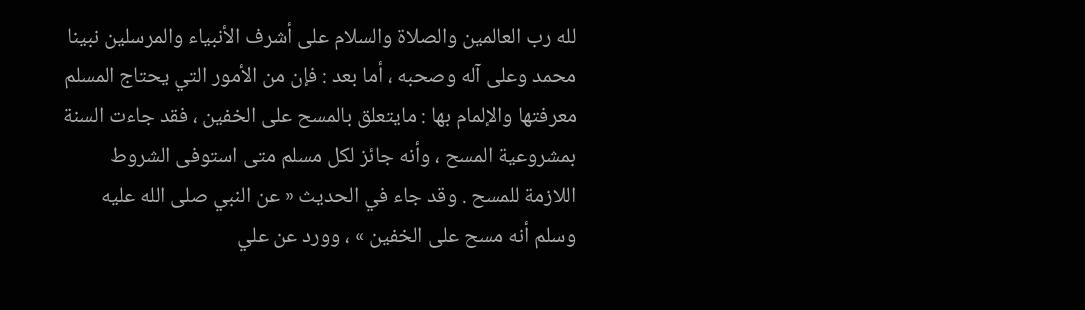لله رب العالمين والصلاة والسلام على أشرف الأنبياء والمرسلين نبينا محمد وعلى آله وصحبه ، أما بعد : فإن من الأمور التي يحتاج المسلم معرفتها والإلمام بها : مايتعلق بالمسح على الخفين ، فقد جاءت السنة بمشروعية المسح ، وأنه جائز لكل مسلم متى استوفى الشروط اللازمة للمسح . وقد جاء في الحديث « عن النبي صلى الله عليه وسلم أنه مسح على الخفين » ، وورد عن علي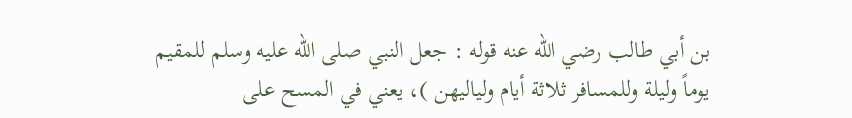بن أبي طالب رضي الله عنه قوله : جعل النبي صلى الله عليه وسلم للمقيم يوماً وليلة وللمسافر ثلاثة أيام ولياليهن )، يعني في المسح على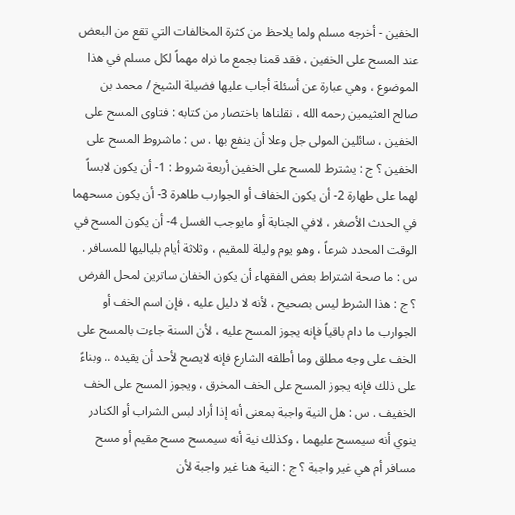الخفين - أخرجه مسلم ولما يلاحظ من كثرة المخالفات التي تقع من البعض عند المسح على الخفين ، فقد قمنا بجمع ما نراه مهماً لكل مسلم في هذا الموضوع ، وهي عبارة عن أسئلة أجاب عليها فضيلة الشيخ / محمد بن صالح العثيمين رحمه الله ، نقلناها باختصار من كتابه : فتاوى المسح على الخفين ، سائلين المولى جل وعلا أن ينفع بها . س : ماشروط المسح على الخفين ؟ ج : يشترط للمسح على الخفين أربعة شروط : 1- أن يكون لابساً لهما على طهارة 2- أن يكون الخفاف أو الجوارب طاهرة 3- أن يكون مسحهما في الحدث الأصغر ، لافي الجنابة أو مايوجب الغسل 4- أن يكون المسح في الوقت المحدد شرعاً ، وهو يوم وليلة للمقيم ، وثلاثة أيام بلياليها للمسافر . س : ما صحة اشتراط بعض الفقهاء أن يكون الخفان ساترين لمحل الفرض ؟ ج : هذا الشرط ليس بصحيح ، لأنه لا دليل عليه ، فإن اسم الخف أو الجوارب ما دام باقياً فإنه يجوز المسح عليه ، لأن السنة جاءت بالمسح على الخف على وجه مطلق وما أطلقه الشارع فإنه لايصح لأحد أن يقيده .. وبناءً على ذلك فإنه يجوز المسح على الخف المخرق ، ويجوز المسح على الخف الخفيف . س : هل النية واجبة بمعنى أنه إذا أراد لبس الشراب أو الكنادر ينوي أنه سيمسح عليهما ، وكذلك نية أنه سيمسح مسح مقيم أو مسح مسافر أم هي غير واجبة ؟ ج : النية هنا غير واجبة لأن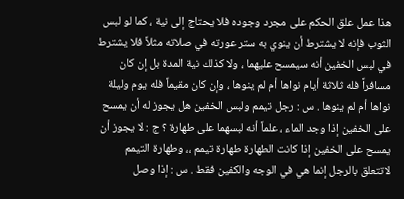هذا عمل علق الحكم على مجرد وجوده فلا يحتاج إلى نية ، كما لو لبس الثوب فإنه لا يشترط أن ينوي به ستر عورته في صلاته مثلاً فلا يشترط في لبس الخفين أنه سيمسح عليهما ، ولا كذلك نية المدة بل إن كان مسافراً فله ثلاثة أيام نواها أم لم ينوها ، وإن كان مقيماً فله يوم وليلة نواها أم لم ينوها . س : رجل تيمم ولبس الخفين هل يجوز له أن يمسح على الخفين إذا وجد الماء ، علماً أنه لبسهما على طهارة ؟ ج : لا يجوز أن يمسح على الخفين إذا كانت الطهارة طهارة تيمم ،، وطهارة التيمم لاتتعلق بالرجل إنما هي في الوجه والكفين فقط . س : إذا وصل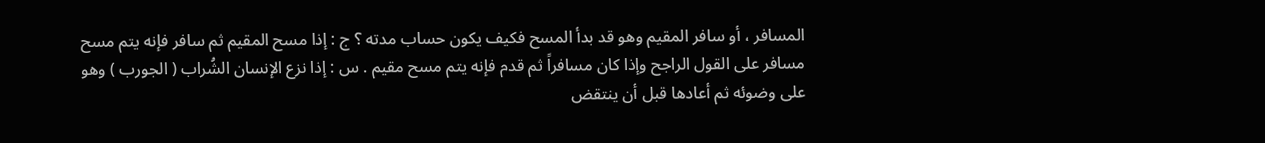المسافر ، أو سافر المقيم وهو قد بدأ المسح فكيف يكون حساب مدته ؟ ج : إذا مسح المقيم ثم سافر فإنه يتم مسح مسافر على القول الراجح وإذا كان مسافراً ثم قدم فإنه يتم مسح مقيم . س : إذا نزع الإنسان الشُراب ( الجورب ) وهو على وضوئه ثم أعادها قبل أن ينتقض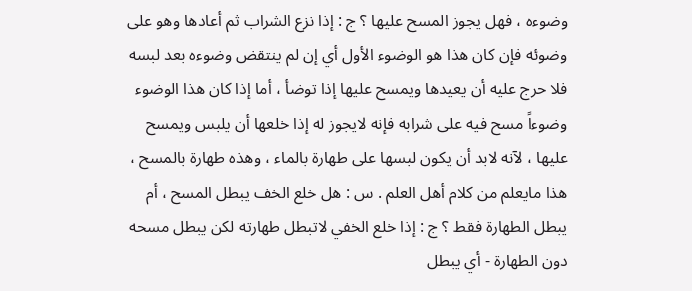وضوءه ، فهل يجوز المسح عليها ؟ ج : إذا نزع الشراب ثم أعادها وهو على وضوئه فإن كان هذا هو الوضوء الأول أي إن لم ينتقض وضوءه بعد لبسه فلا حرج عليه أن يعيدها ويمسح عليها إذا توضأ ، أما إذا كان هذا الوضوء وضوءاً مسح فيه على شرابه فإنه لايجوز له إذا خلعها أن يلبس ويمسح عليها ، لآنه لابد أن يكون لبسها على طهارة بالماء ، وهذه طهارة بالمسح ، هذا مايعلم من كلام أهل العلم . س : هل خلع الخف يبطل المسح ، أم يبطل الطهارة فقط ؟ ج : إذا خلع الخفي لاتبطل طهارته لكن يبطل مسحه دون الطهارة - أي يبطل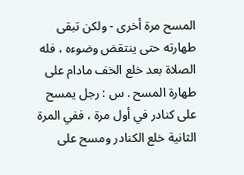المسح مرة أخرى - ولكن تبقى طهارته حتى ينتقض وضوءه ، فله الصلاة بعد خلع الخف مادام على طهارة المسح . س : رجل يمسح على كنادر في أول مرة ، ففي المرة الثانية خلع الكنادر ومسح على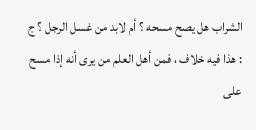الشراب هل يصح مسحه ؟ أم لابد من غسل الرجل ؟ ج : هذا فيه خلاف ، فمن أهل العلم من يرى أنه إذا مسح على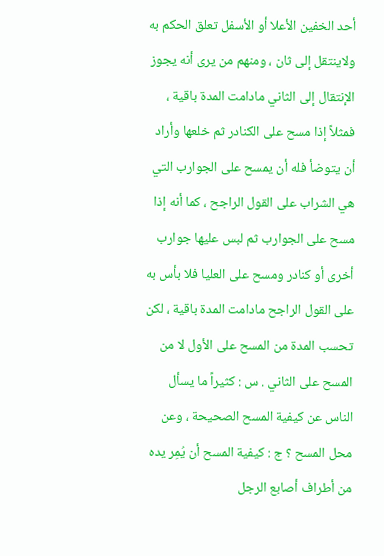أحد الخفين الأعلا أو الأسفل تعلق الحكم به ولاينتقل إلى ثان ، ومنهم من يرى أنه يجوز الإنتقال إلى الثاني مادامت المدة باقية ، فمثلاً إذا مسح على الكنادر ثم خلعها وأراد أن يتوضأ فله أن يمسح على الجوارب التي هي الشراب على القول الراجح ، كما أنه إذا مسح على الجوارب ثم لبس عليها جوارب أخرى أو كنادر ومسح على العليا فلا بأس به على القول الراجح مادامت المدة باقية ، لكن تحسب المدة من المسح على الأول لا من المسح على الثاني . س : كثيراً ما يسأل الناس عن كيفية المسح الصحيحة ، وعن محل المسح ؟ ج : كيفية المسح أن يُمِر يده من أطراف أصابع الرجل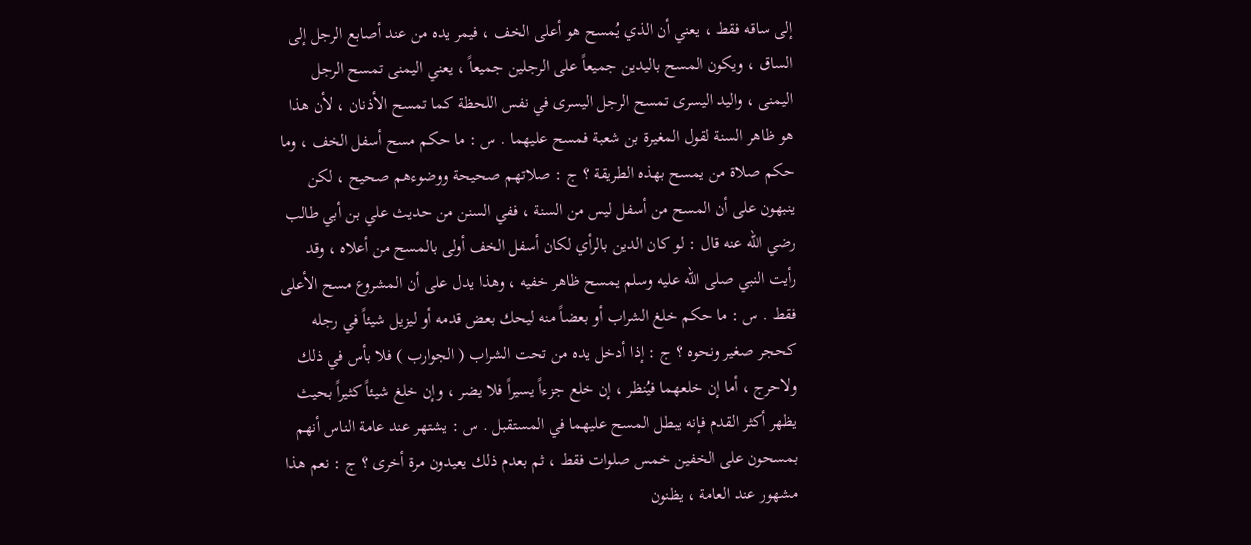إلى ساقه فقط ، يعني أن الذي يُمسح هو أعلى الخف ، فيمر يده من عند أصابع الرجل إلى الساق ، ويكون المسح باليدين جميعاً على الرجلين جميعاً ، يعني اليمنى تمسح الرجل اليمنى ، واليد اليسرى تمسح الرجل اليسرى في نفس اللحظة كما تمسح الأذنان ، لأن هذا هو ظاهر السنة لقول المغيرة بن شعبة فمسح عليهما . س : ما حكم مسح أسفل الخف ، وما حكم صلاة من يمسح بهذه الطريقة ؟ ج : صلاتهم صحيحة ووضوءهم صحيح ، لكن ينبهون على أن المسح من أسفل ليس من السنة ، ففي السنن من حديث علي بن أبي طالب رضي الله عنه قال : لو كان الدين بالرأي لكان أسفل الخف أولى بالمسح من أعلاه ، وقد رأيت النبي صلى الله عليه وسلم يمسح ظاهر خفيه ، وهذا يدل على أن المشروع مسح الأعلى فقط . س : ما حكم خلغ الشراب أو بعضاً منه ليحك بعض قدمه أو ليزيل شيئاً في رجله كحجر صغير ونحوه ؟ ج : إذا أدخل يده من تحت الشراب ( الجوارب ) فلا بأس في ذلك ولاحرج ، أما إن خلعهما فيُنظر ، إن خلع جزءاً يسيراً فلا يضر ، وإن خلغ شيئاً كثيراً بحيث يظهر أكثر القدم فإنه يبطل المسح عليهما في المستقبل . س : يشتهر عند عامة الناس أنهم بمسحون على الخفين خمس صلوات فقط ، ثم بعدم ذلك يعيدون مرة أخرى ؟ ج : نعم هذا مشهور عند العامة ، يظنون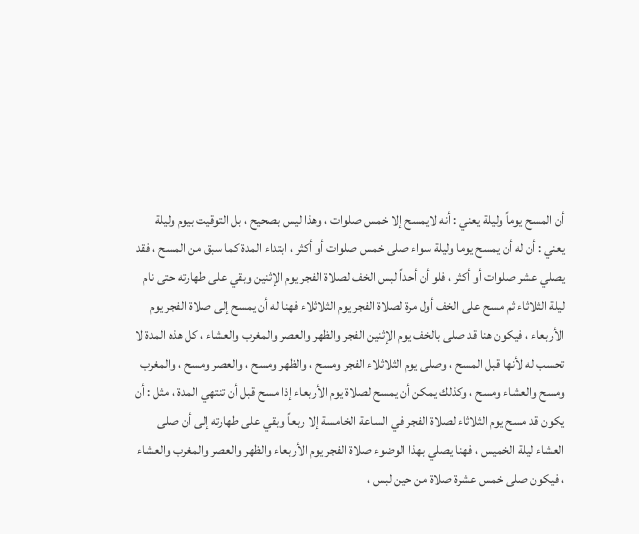أن المسح يوماً وليلة يعني : أنه لايمسح إلا خمس صلوات ، وهذا ليس بصحيح ، بل التوقيت بيوم وليلة يعني : أن له أن يمسح يوما وليلة سواء صلى خمس صلوات أو أكثر ، ابتداء المدة كما سبق من المسح ، فقد يصلي عشر صلوات أو أكثر ، فلو أن أحداً لبس الخف لصلاة الفجر يوم الإثنين وبقي على طهارته حتى نام ليلة الثلاثاء ثم مسح على الخف أول مرة لصلاة الفجر يوم الثلاثلاء فهنا له أن يمسح إلى صلاة الفجر يوم الأربعاء ، فيكون هنا قد صلى بالخف يوم الإثنين الفجر والظهر والعصر والمغرب والعشاء ، كل هذه المدة لا تحسب له لأنها قبل المسح ، وصلى يوم الثلاثلاء الفجر ومسح ، والظهر ومسح ، والعصر ومسح ، والمغرب ومسح والعشاء ومسح ، وكذلك يمكن أن يمسح لصلاة يوم الأربعاء إذا مسح قبل أن تنتهي المدة ، مثل : أن يكون قد مسح يوم الثلاثاء لصلاة الفجر في الساعة الخامسة إلا ربعاً وبقي على طهارته إلى أن صلى العشاء ليلة الخميس ، فهنا يصلي بهذا الوضوء صلاة الفجر يوم الأربعاء والظهر والعصر والمغرب والعشاء ، فيكون صلى خمس عشرة صلاة من حين لبس ،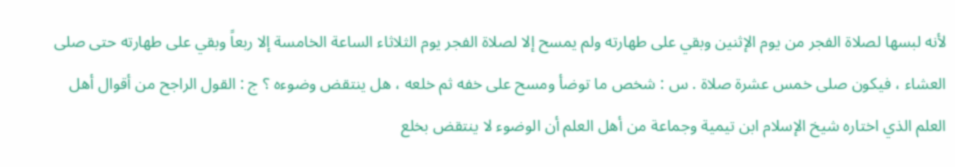لأنه لبسها لصلاة الفجر من يوم الإثنين وبقي على طهارته ولم يمسح إلا لصلاة الفجر يوم الثلاثاء الساعة الخامسة إلا ربعاً وبقي على طهارته حتى صلى العشاء ، فيكون صلى خمس عشرة صلاة . س : شخص ما توضأ ومسح على خفه ثم خلعه ، هل ينتقض وضوءه ؟ ج : القول الراجح من أقوال أهل العلم الذي اختاره شيخ الإسلام ابن تيمية وجماعة من أهل العلم أن الوضوء لا ينتقض بخلع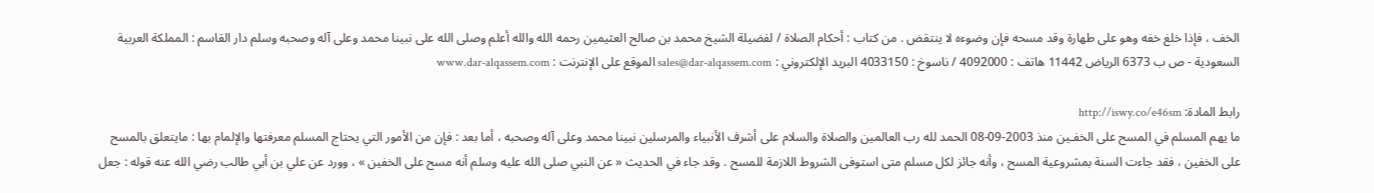الخف ، فإذا خلغ خفه وهو على طهارة وقد مسحه فإن وضوءه لا ينتقض . من كتاب : أحكام الصلاة / لفضيلة الشيخ محمد بن صالح العثيمين رحمه الله والله أعلم وصلى الله على نبينا محمد وعلى آله وصحبه وسلم دار القاسم : المملكة العربية السعودية - ص ب 6373 الرياض 11442 هاتف : 4092000 / ناسوخ : 4033150 البريد الإلكتروني : sales@dar-alqassem.com الموقع على الإنترنت : www.dar-alqassem.com

رابط المادة: http://iswy.co/e46sm
ما يهم المسلم في المسح على الخفـين منذ 2003-09-08 الحمد لله رب العالمين والصلاة والسلام على أشرف الأنبياء والمرسلين نبينا محمد وعلى آله وصحبه ، أما بعد : فإن من الأمور التي يحتاج المسلم معرفتها والإلمام بها : مايتعلق بالمسح على الخفين ، فقد جاءت السنة بمشروعية المسح ، وأنه جائز لكل مسلم متى استوفى الشروط اللازمة للمسح . وقد جاء في الحديث « عن النبي صلى الله عليه وسلم أنه مسح على الخفين » ، وورد عن علي بن أبي طالب رضي الله عنه قوله : جعل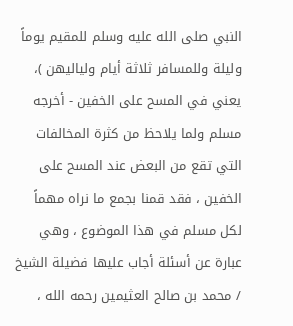النبي صلى الله عليه وسلم للمقيم يوماً وليلة وللمسافر ثلاثة أيام ولياليهن )، يعني في المسح على الخفين - أخرجه مسلم ولما يلاحظ من كثرة المخالفات التي تقع من البعض عند المسح على الخفين ، فقد قمنا بجمع ما نراه مهماً لكل مسلم في هذا الموضوع ، وهي عبارة عن أسئلة أجاب عليها فضيلة الشيخ / محمد بن صالح العثيمين رحمه الله ،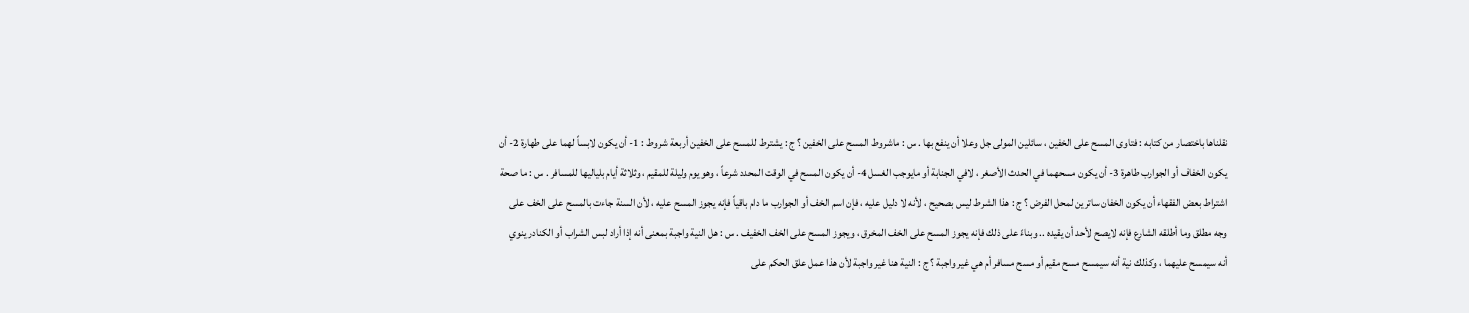نقلناها باختصار من كتابه : فتاوى المسح على الخفين ، سائلين المولى جل وعلا أن ينفع بها . س : ماشروط المسح على الخفين ؟ ج : يشترط للمسح على الخفين أربعة شروط : 1- أن يكون لابساً لهما على طهارة 2- أن يكون الخفاف أو الجوارب طاهرة 3- أن يكون مسحهما في الحدث الأصغر ، لافي الجنابة أو مايوجب الغسل 4- أن يكون المسح في الوقت المحدد شرعاً ، وهو يوم وليلة للمقيم ، وثلاثة أيام بلياليها للمسافر . س : ما صحة اشتراط بعض الفقهاء أن يكون الخفان ساترين لمحل الفرض ؟ ج : هذا الشرط ليس بصحيح ، لأنه لا دليل عليه ، فإن اسم الخف أو الجوارب ما دام باقياً فإنه يجوز المسح عليه ، لأن السنة جاءت بالمسح على الخف على وجه مطلق وما أطلقه الشارع فإنه لايصح لأحد أن يقيده .. وبناءً على ذلك فإنه يجوز المسح على الخف المخرق ، ويجوز المسح على الخف الخفيف . س : هل النية واجبة بمعنى أنه إذا أراد لبس الشراب أو الكنادر ينوي أنه سيمسح عليهما ، وكذلك نية أنه سيمسح مسح مقيم أو مسح مسافر أم هي غير واجبة ؟ ج : النية هنا غير واجبة لأن هذا عمل علق الحكم على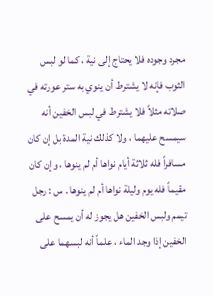مجرد وجوده فلا يحتاج إلى نية ، كما لو لبس الثوب فإنه لا يشترط أن ينوي به ستر عورته في صلاته مثلاً فلا يشترط في لبس الخفين أنه سيمسح عليهما ، ولا كذلك نية المدة بل إن كان مسافراً فله ثلاثة أيام نواها أم لم ينوها ، وإن كان مقيماً فله يوم وليلة نواها أم لم ينوها . س : رجل تيمم ولبس الخفين هل يجوز له أن يمسح على الخفين إذا وجد الماء ، علماً أنه لبسهما على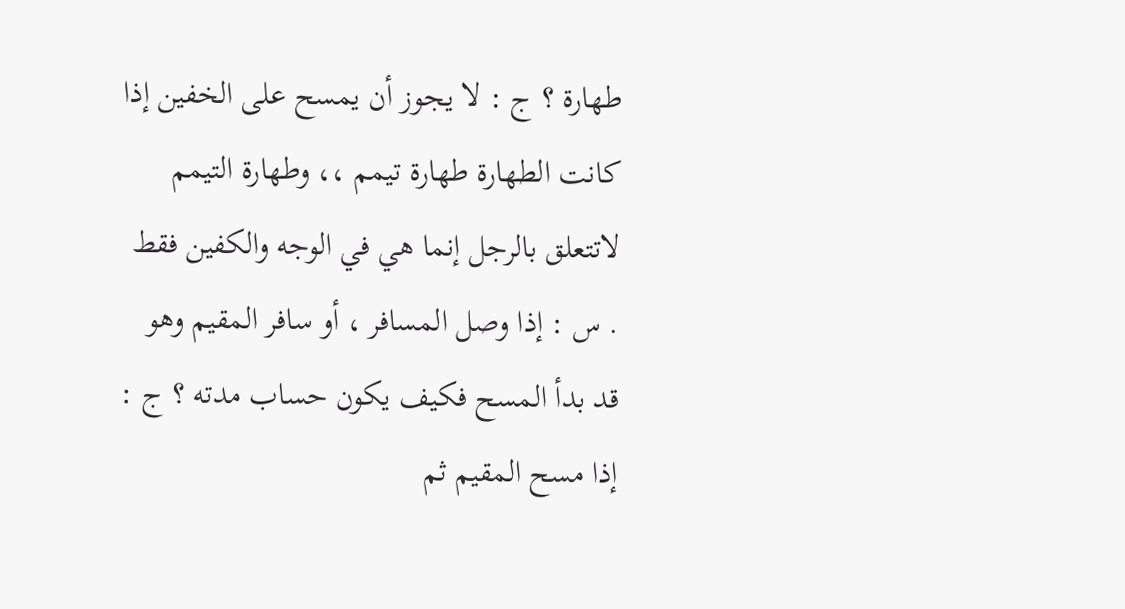طهارة ؟ ج : لا يجوز أن يمسح على الخفين إذا كانت الطهارة طهارة تيمم ،، وطهارة التيمم لاتتعلق بالرجل إنما هي في الوجه والكفين فقط . س : إذا وصل المسافر ، أو سافر المقيم وهو قد بدأ المسح فكيف يكون حساب مدته ؟ ج : إذا مسح المقيم ثم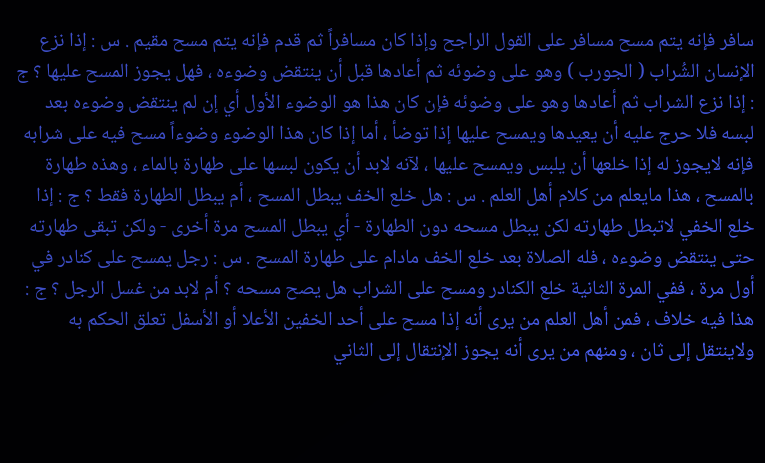سافر فإنه يتم مسح مسافر على القول الراجح وإذا كان مسافراً ثم قدم فإنه يتم مسح مقيم . س : إذا نزع الإنسان الشُراب ( الجورب ) وهو على وضوئه ثم أعادها قبل أن ينتقض وضوءه ، فهل يجوز المسح عليها ؟ ج : إذا نزع الشراب ثم أعادها وهو على وضوئه فإن كان هذا هو الوضوء الأول أي إن لم ينتقض وضوءه بعد لبسه فلا حرج عليه أن يعيدها ويمسح عليها إذا توضأ ، أما إذا كان هذا الوضوء وضوءاً مسح فيه على شرابه فإنه لايجوز له إذا خلعها أن يلبس ويمسح عليها ، لآنه لابد أن يكون لبسها على طهارة بالماء ، وهذه طهارة بالمسح ، هذا مايعلم من كلام أهل العلم . س : هل خلع الخف يبطل المسح ، أم يبطل الطهارة فقط ؟ ج : إذا خلع الخفي لاتبطل طهارته لكن يبطل مسحه دون الطهارة - أي يبطل المسح مرة أخرى - ولكن تبقى طهارته حتى ينتقض وضوءه ، فله الصلاة بعد خلع الخف مادام على طهارة المسح . س : رجل يمسح على كنادر في أول مرة ، ففي المرة الثانية خلع الكنادر ومسح على الشراب هل يصح مسحه ؟ أم لابد من غسل الرجل ؟ ج : هذا فيه خلاف ، فمن أهل العلم من يرى أنه إذا مسح على أحد الخفين الأعلا أو الأسفل تعلق الحكم به ولاينتقل إلى ثان ، ومنهم من يرى أنه يجوز الإنتقال إلى الثاني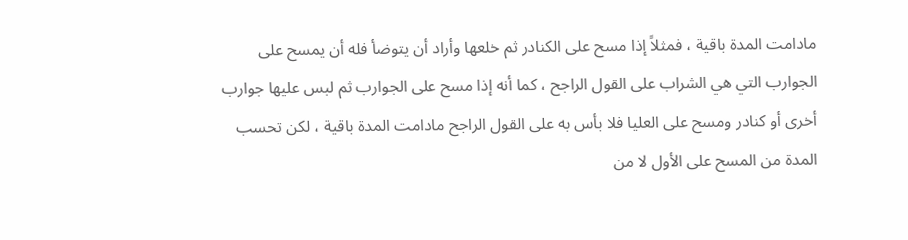مادامت المدة باقية ، فمثلاً إذا مسح على الكنادر ثم خلعها وأراد أن يتوضأ فله أن يمسح على الجوارب التي هي الشراب على القول الراجح ، كما أنه إذا مسح على الجوارب ثم لبس عليها جوارب أخرى أو كنادر ومسح على العليا فلا بأس به على القول الراجح مادامت المدة باقية ، لكن تحسب المدة من المسح على الأول لا من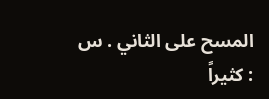المسح على الثاني . س : كثيراً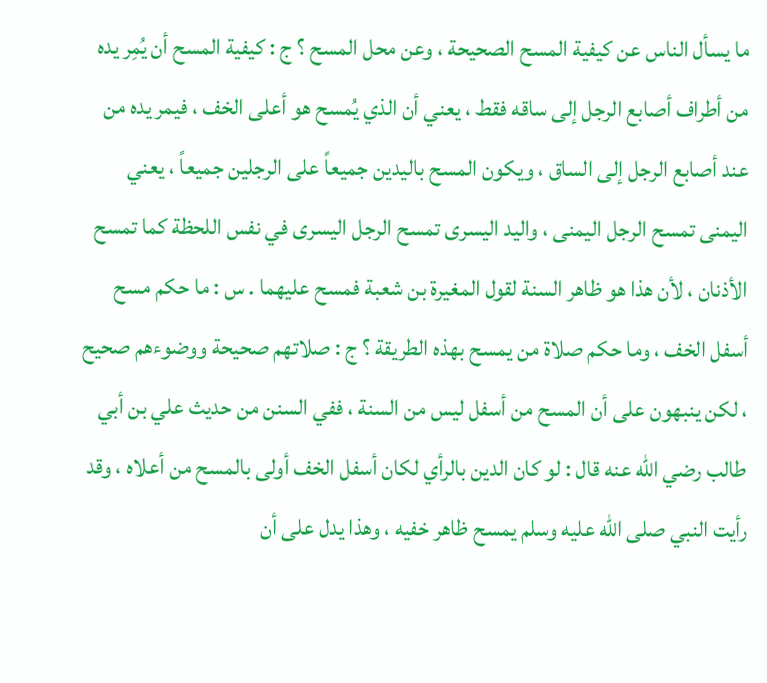ما يسأل الناس عن كيفية المسح الصحيحة ، وعن محل المسح ؟ ج : كيفية المسح أن يُمِر يده من أطراف أصابع الرجل إلى ساقه فقط ، يعني أن الذي يُمسح هو أعلى الخف ، فيمر يده من عند أصابع الرجل إلى الساق ، ويكون المسح باليدين جميعاً على الرجلين جميعاً ، يعني اليمنى تمسح الرجل اليمنى ، واليد اليسرى تمسح الرجل اليسرى في نفس اللحظة كما تمسح الأذنان ، لأن هذا هو ظاهر السنة لقول المغيرة بن شعبة فمسح عليهما . س : ما حكم مسح أسفل الخف ، وما حكم صلاة من يمسح بهذه الطريقة ؟ ج : صلاتهم صحيحة ووضوءهم صحيح ، لكن ينبهون على أن المسح من أسفل ليس من السنة ، ففي السنن من حديث علي بن أبي طالب رضي الله عنه قال : لو كان الدين بالرأي لكان أسفل الخف أولى بالمسح من أعلاه ، وقد رأيت النبي صلى الله عليه وسلم يمسح ظاهر خفيه ، وهذا يدل على أن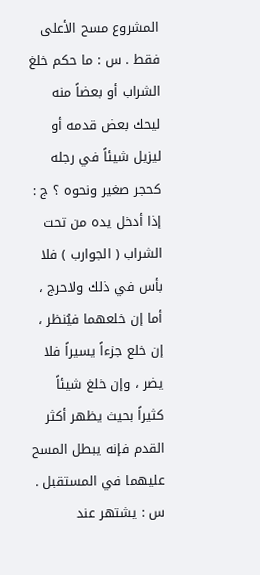المشروع مسح الأعلى فقط . س : ما حكم خلغ الشراب أو بعضاً منه ليحك بعض قدمه أو ليزيل شيئاً في رجله كحجر صغير ونحوه ؟ ج : إذا أدخل يده من تحت الشراب ( الجوارب ) فلا بأس في ذلك ولاحرج ، أما إن خلعهما فيُنظر ، إن خلع جزءاً يسيراً فلا يضر ، وإن خلغ شيئاً كثيراً بحيث يظهر أكثر القدم فإنه يبطل المسح عليهما في المستقبل . س : يشتهر عند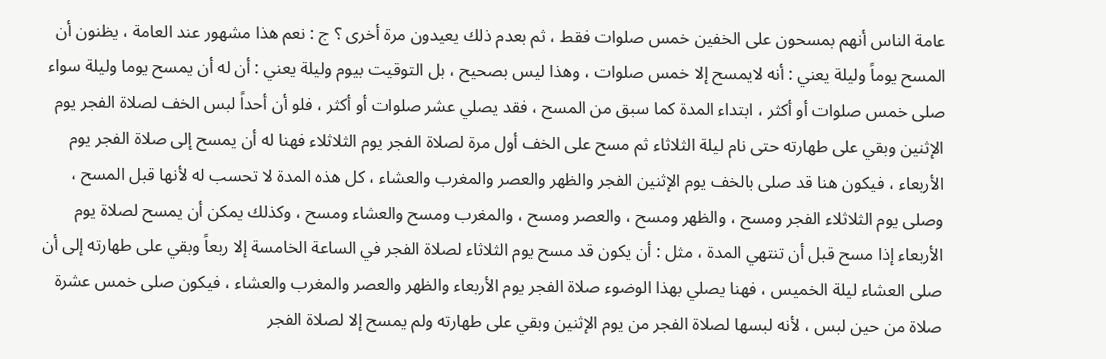عامة الناس أنهم بمسحون على الخفين خمس صلوات فقط ، ثم بعدم ذلك يعيدون مرة أخرى ؟ ج : نعم هذا مشهور عند العامة ، يظنون أن المسح يوماً وليلة يعني : أنه لايمسح إلا خمس صلوات ، وهذا ليس بصحيح ، بل التوقيت بيوم وليلة يعني : أن له أن يمسح يوما وليلة سواء صلى خمس صلوات أو أكثر ، ابتداء المدة كما سبق من المسح ، فقد يصلي عشر صلوات أو أكثر ، فلو أن أحداً لبس الخف لصلاة الفجر يوم الإثنين وبقي على طهارته حتى نام ليلة الثلاثاء ثم مسح على الخف أول مرة لصلاة الفجر يوم الثلاثلاء فهنا له أن يمسح إلى صلاة الفجر يوم الأربعاء ، فيكون هنا قد صلى بالخف يوم الإثنين الفجر والظهر والعصر والمغرب والعشاء ، كل هذه المدة لا تحسب له لأنها قبل المسح ، وصلى يوم الثلاثلاء الفجر ومسح ، والظهر ومسح ، والعصر ومسح ، والمغرب ومسح والعشاء ومسح ، وكذلك يمكن أن يمسح لصلاة يوم الأربعاء إذا مسح قبل أن تنتهي المدة ، مثل : أن يكون قد مسح يوم الثلاثاء لصلاة الفجر في الساعة الخامسة إلا ربعاً وبقي على طهارته إلى أن صلى العشاء ليلة الخميس ، فهنا يصلي بهذا الوضوء صلاة الفجر يوم الأربعاء والظهر والعصر والمغرب والعشاء ، فيكون صلى خمس عشرة صلاة من حين لبس ، لأنه لبسها لصلاة الفجر من يوم الإثنين وبقي على طهارته ولم يمسح إلا لصلاة الفجر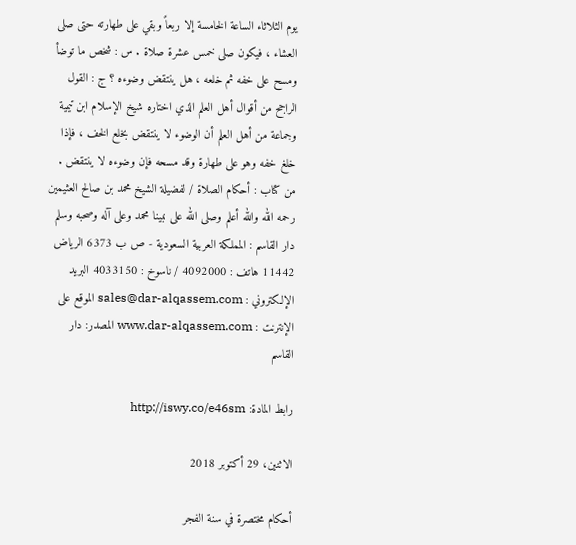يوم الثلاثاء الساعة الخامسة إلا ربعاً وبقي على طهارته حتى صلى العشاء ، فيكون صلى خمس عشرة صلاة . س : شخص ما توضأ ومسح على خفه ثم خلعه ، هل ينتقض وضوءه ؟ ج : القول الراجح من أقوال أهل العلم الذي اختاره شيخ الإسلام ابن تيمية وجماعة من أهل العلم أن الوضوء لا ينتقض بخلع الخف ، فإذا خلغ خفه وهو على طهارة وقد مسحه فإن وضوءه لا ينتقض . من كتاب : أحكام الصلاة / لفضيلة الشيخ محمد بن صالح العثيمين رحمه الله والله أعلم وصلى الله على نبينا محمد وعلى آله وصحبه وسلم دار القاسم : المملكة العربية السعودية - ص ب 6373 الرياض 11442 هاتف : 4092000 / ناسوخ : 4033150 البريد الإلكتروني : sales@dar-alqassem.com الموقع على الإنترنت : www.dar-alqassem.com المصدر: دار القاسم

رابط المادة: http://iswy.co/e46sm

الاثنين، 29 أكتوبر 2018

أحكام مختصرة في سنة الفجر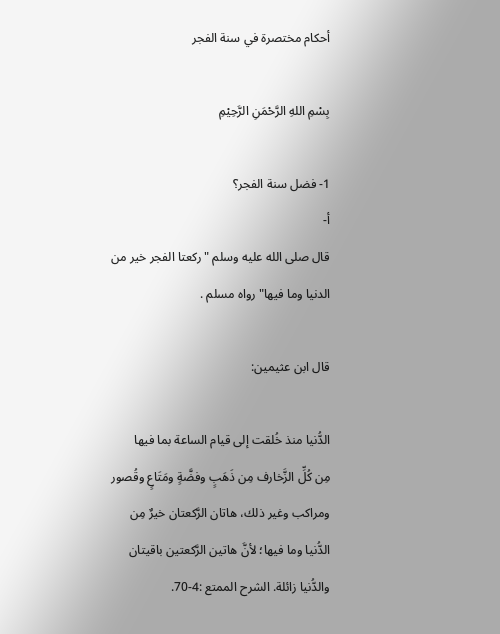أحكام مختصرة في سنة الفجر

بِسْمِ اللهِ الرَّحْمَنِ الرَّحِيْمِ

1- فضل سنة الفجر؟
أ-
قال صلى الله عليه وسلم "ركعتا الفجر خير من الدنيا وما فيها"رواه مسلم .

قال ابن عثيمين:

الدُّنيا منذ خُلقت إلى قيام الساعة بما فيها
مِن كُلِّ الزَّخارف مِن ذَهَبٍ وفضَّةٍ ومَتَاعٍ وقُصور ومراكب وغير ذلك، هاتان الرَّكعتان خيرٌ مِن الدُّنيا وما فيها؛ لأنَّ هاتين الرَّكعتين باقيتان والدُّنيا زائلة. الشرح الممتع :4-70.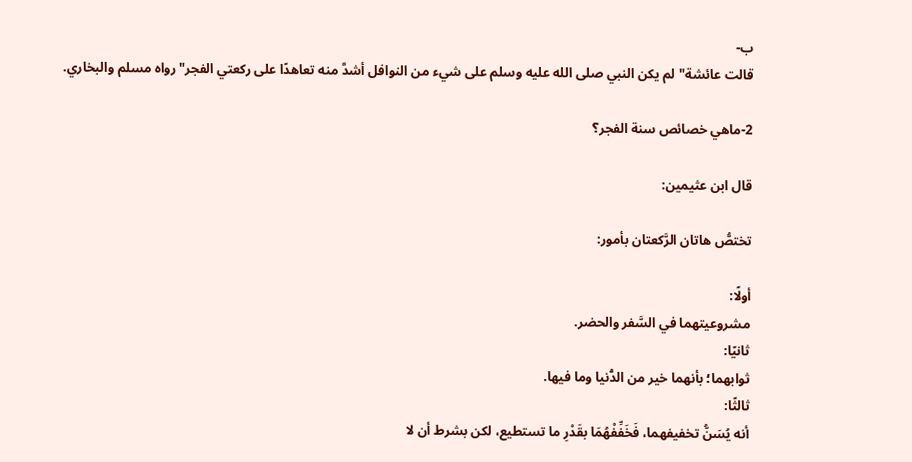ب-
قالت عائشة"لم يكن النبي صلى الله عليه وسلم على شيء من النوافل أشدَّ منه تعاهدًا على ركعتي الفجر"رواه مسلم والبخاري.

2-ماهي خصائص سنة الفجر؟

قال ابن عثيمين:

تختصُّ هاتان الرَّكعتان بأمور:

أولًا:
مشروعيتهما في السَّفر والحضر.
ثانيًا:
ثوابهما؛ بأنهما خير من الدُّنيا وما فيها.
ثالثًا:
أنه يُسَنُّ تخفيفهما، فَخَفِّفْهُمَا بقَدْرِ ما تستطيع، لكن بشرط أن لا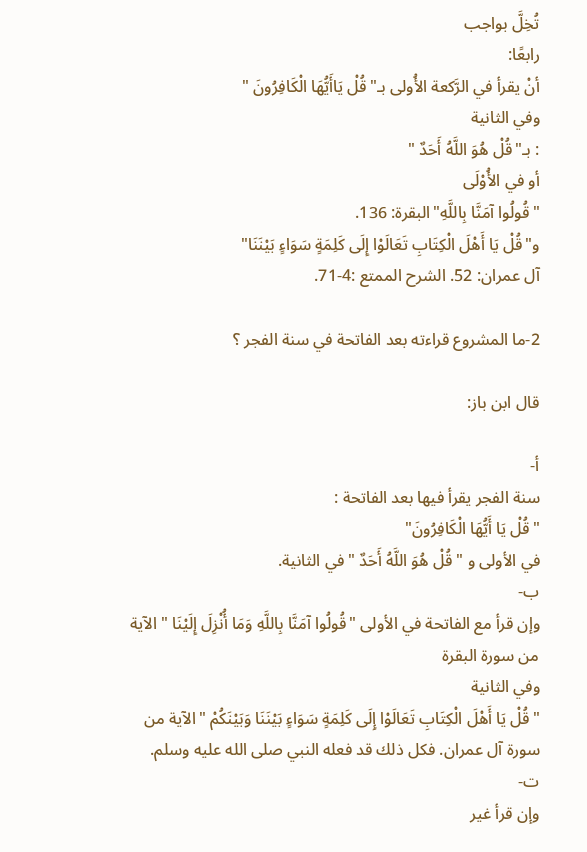تُخِلَّ بواجب
رابعًا:
أنْ يقرأ في الرَّكعة الأُولى بـ"قُلْ يَاأَيُّهَا الْكَافِرُونَ "
وفي الثانية
: بـ"قُلْ هُوَ اللَّهُ أَحَدٌ "
أو في الأُوْلَى
"قُولُوا آمَنَّا بِاللَّهِ"البقرة: 136.
و"قُلْ يَا أَهْلَ الْكِتَابِ تَعَالَوْا إِلَى كَلِمَةٍ سَوَاءٍ بَيْنَنَا"
آل عمران: 52. الشرح الممتع :4-71.

2-ما المشروع قراءته بعد الفاتحة في سنة الفجر ؟

قال ابن باز:

أ-
سنة الفجر يقرأ فيها بعد الفاتحة :
"قُلْ يَا أَيُّهَا الْكَافِرُونَ"
في الأولى و " قُلْ هُوَ اللَّهُ أَحَدٌ " في الثانية.
ب-
وإن قرأ مع الفاتحة في الأولى "قُولُوا آمَنَّا بِاللَّهِ وَمَا أُنْزِلَ إِلَيْنَا " الآية من سورة البقرة
وفي الثانية
"قُلْ يَا أَهْلَ الْكِتَابِ تَعَالَوْا إِلَى كَلِمَةٍ سَوَاءٍ بَيْنَنَا وَبَيْنَكُمْ "الآية من سورة آل عمران. فكل ذلك قد فعله النبي صلى الله عليه وسلم.
ت-
وإن قرأ غير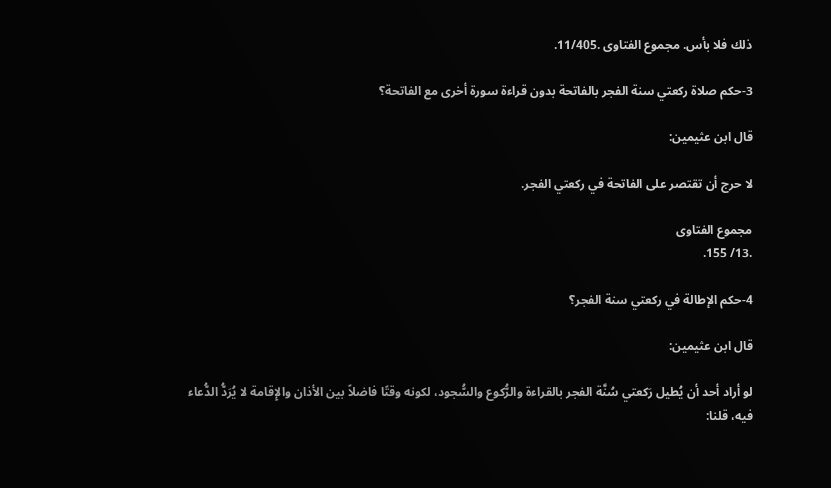ذلك فلا بأس. مجموع الفتاوى .11/405.

3-حكم صلاة ركعتي سنة الفجر بالفاتحة بدون قراءة سورة أخرى مع الفاتحة؟

قال ابن عثيمين:

لا حرج أن تقتصر على الفاتحة في ركعتي الفجر.

مجموع الفتاوى
.13/ 155.

4-حكم الإطالة في ركعتي سنة الفجر؟

قال ابن عثيمين:

لو أراد أحد أن يُطيل رَكعتي سُنَّة الفجر بالقراءة والرُّكوع والسُّجود، لكونه وقتًا فاضلاً بين الأذان والإِقامة لا يُرَدُّ الدُّعاء فيه، قلنا: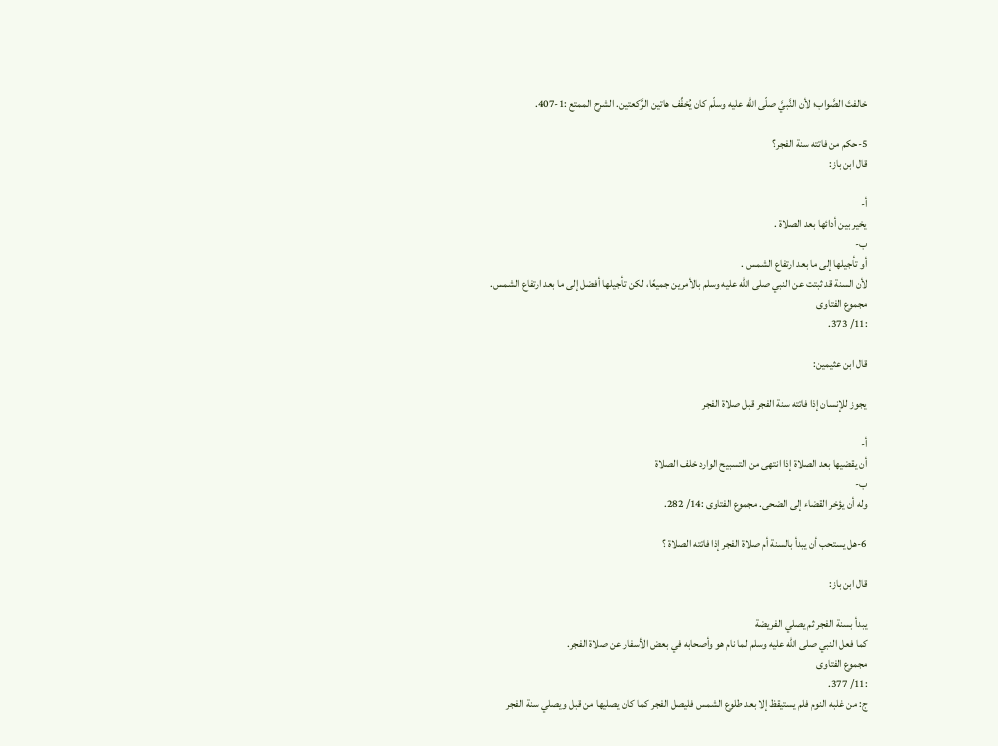خالفتَ الصَّواب؛ لأن النَّبيَّ صلّى الله عليه وسلّم كان يُخفِّف هاتين الرَّكعتين. الشرح الممتع :1-407.

5-حكم من فاتته سنة الفجر؟
قال ابن باز:

أ-
يخير بين أدائها بعد الصلاة .
ب-
أو تأجيلها إلى ما بعد ارتفاع الشمس .
لأن السنة قد ثبتت عن النبي صلى الله عليه وسلم بالأمرين جميعًا، لكن تأجيلها أفضل إلى ما بعد ارتفاع الشمس.
مجموع الفتاوى
:11/ 373.

قال ابن عثيمين:

يجوز للإنسان إذا فاتته سنة الفجر قبل صلاة الفجر

أ-
أن يقضيها بعد الصلاة إذا انتهى من التسبيح الوارد خلف الصلاة
ب-
وله أن يؤخر القضاء إلى الضحى. مجموع الفتاوى :14/ 282.

6-هل يستحب أن يبدأ بالسنة أم صلاة الفجر إذا فاتته الصلاة ؟

قال ابن باز:

يبدأ بسنة الفجر ثم يصلي الفريضة
كما فعل النبي صلى الله عليه وسلم لما نام هو وأصحابه في بعض الأسفار عن صلاة الفجر.
مجموع الفتاوى
:11/ 377.
ج: من غلبه النوم فلم يستيقظ إلا بعد طلوع الشمس فليصل الفجر كما كان يصليها من قبل ويصلي سنة الفجر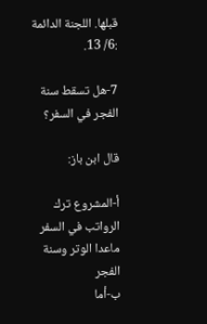قبلها. اللجنة الدائمة :6/ 13.

7-هل تسقط سنة الفجر في السفر؟

قال ابن باز:

أ-المشروع ترك الرواتب في السفر
ماعدا الوتر وسنة الفجر
ب-أما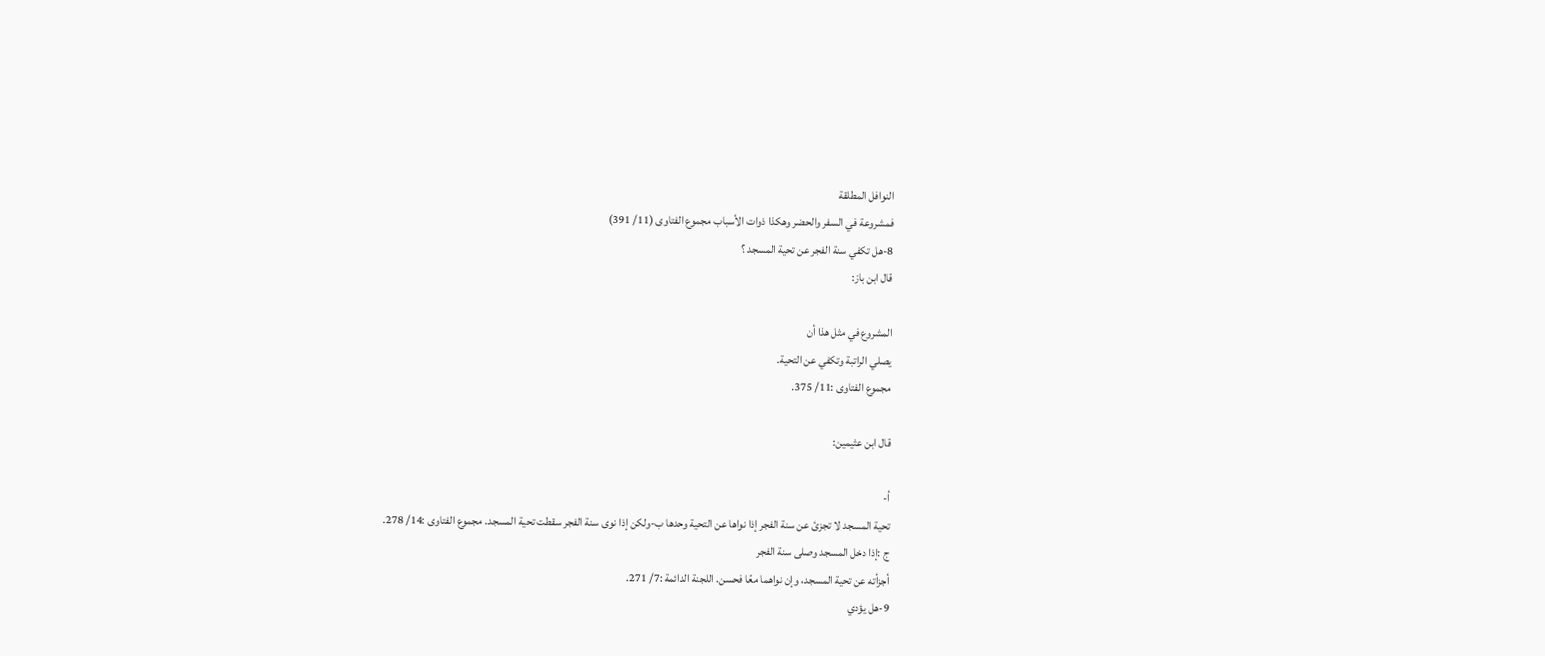النوافل المطلقة
فمشروعة في السفر والحضر وهكذا ذوات الأسباب مجموع الفتاوى (11/ 391)
8-هل تكفي سنة الفجر عن تحية المسجد ؟
قال ابن باز:

المشروع في مثل هذا أن
يصلي الراتبة وتكفي عن التحية.
مجموع الفتاوى :11/ 375.

قال ابن عثيمين:

أ-
تحية المسجد لا تجزئ عن سنة الفجر إذا نواها عن التحية وحدها ب-ولكن إذا نوى سنة الفجر سقطت تحية المسجد. مجموع الفتاوى :14/ 278.
ج :إذا دخل المسجد وصلى سنة الفجر
أجزأته عن تحية المسجد، وإن نواهما معًا فحسن. اللجنة الدائمة :7/ 271.
9-هل يؤدي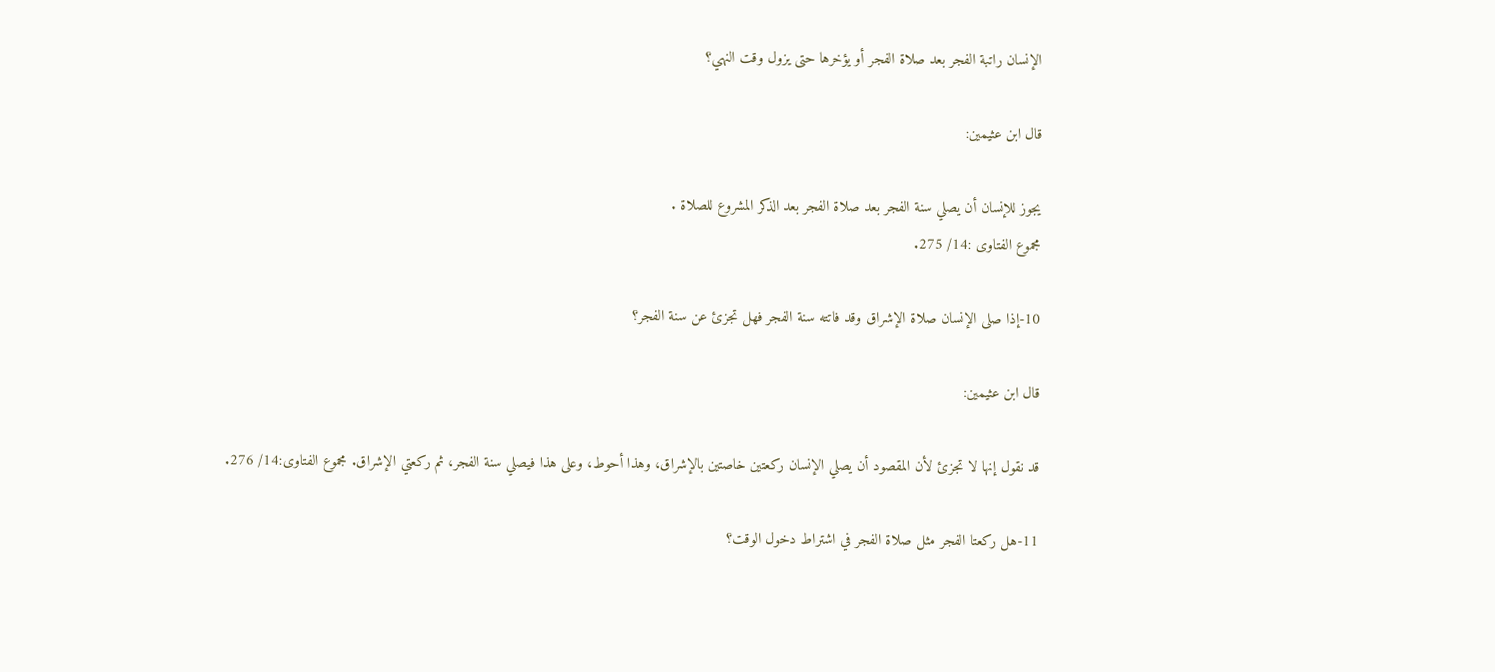الإنسان راتبة الفجر بعد صلاة الفجر أو يؤخرها حتى يزول وقت النهي؟

قال ابن عثيمين:

يجوز للإنسان أن يصلي سنة الفجر بعد صلاة الفجر بعد الذكر المشروع للصلاة .
مجموع الفتاوى :14/ 275.

10-إذا صلى الإنسان صلاة الإشراق وقد فاتته سنة الفجر فهل تجزئ عن سنة الفجر؟

قال ابن عثيمين:

قد نقول إنها لا تجزئ لأن المقصود أن يصلي الإنسان ركعتين خاصتين بالإشراق، وهذا أحوط، وعلى هذا فيصلي سنة الفجر، ثم ركعتي الإشراق. مجموع الفتاوى:14/ 276.

11-هل ركعتا الفجر مثل صلاة الفجر في اشتراط دخول الوقت؟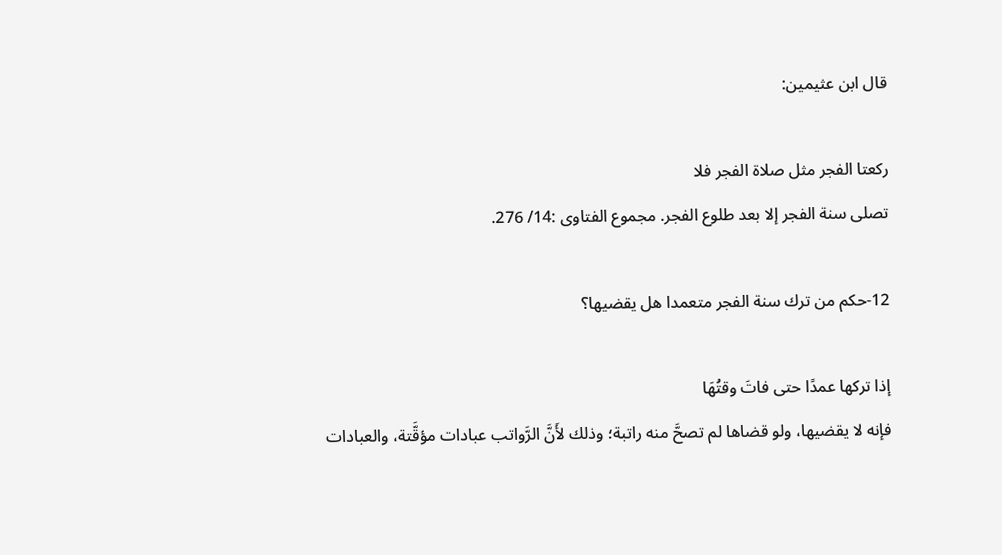قال ابن عثيمين:

ركعتا الفجر مثل صلاة الفجر فلا
تصلى سنة الفجر إلا بعد طلوع الفجر. مجموع الفتاوى :14/ 276.

12-حكم من ترك سنة الفجر متعمدا هل يقضيها؟

إذا تركها عمدًا حتى فاتَ وقتُهَا
فإنه لا يقضيها، ولو قضاها لم تصحَّ منه راتبة؛ وذلك لأَنَّ الرَّواتب عبادات مؤقَّتة، والعبادات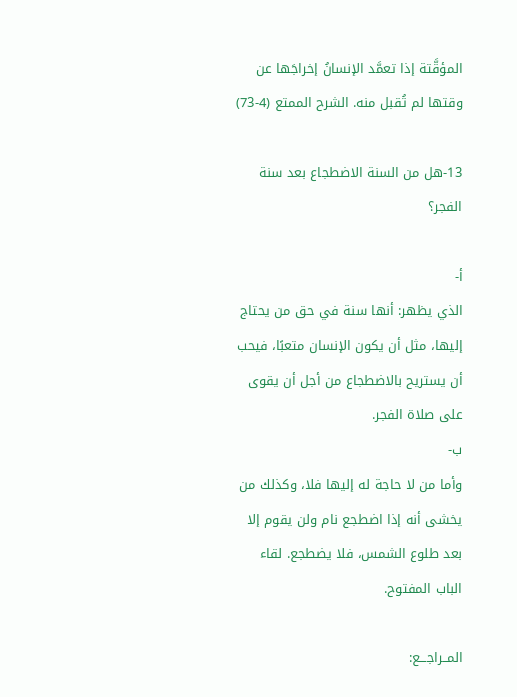المؤقَّتة إذا تعمَّد الإنسانُ إخراجَها عن وقتها لم تُقبل منه. الشرح الممتع (4-73)

13-هل من السنة الاضطجاع بعد سنة الفجر؟

أ-
الذي يظهر: أنها سنة في حق من يحتاج إليها، مثل أن يكون الإنسان متعبًا، فيحب أن يستريح بالاضطجاع من أجل أن يقوى على صلاة الفجر.
ب-
وأما من لا حاجة له إليها فلا، وكذلك من يخشى أنه إذا اضطجع نام ولن يقوم إلا بعد طلوع الشمس، فلا يضطجع. لقاء الباب المفتوح.

المــراجـــع: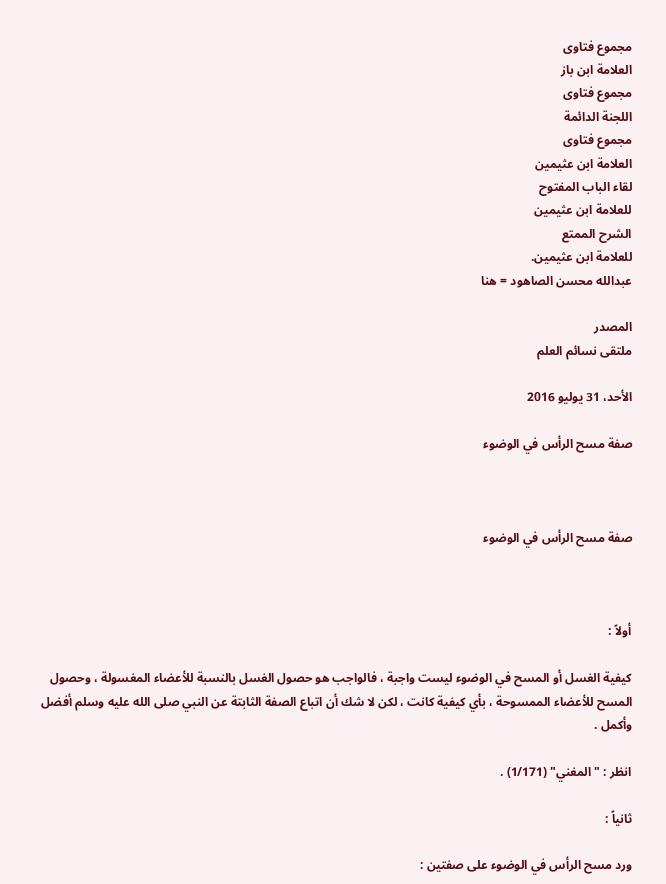مجموع فتاوى
العلامة ابن باز
مجموع فتاوى
اللجنة الدائمة
مجموع فتاوى
العلامة ابن عثيمين
لقاء الباب المفتوح
للعلامة ابن عثيمين
الشرح الممتع
للعلامة ابن عثيمين.
عبدالله محسن الصاهود = هنا

المصدر
ملتقى نسائم العلم

الأحد، 31 يوليو 2016

صفة مسح الرأس في الوضوء



صفة مسح الرأس في الوضوء



أولاً :

كيفية الغسل أو المسح في الوضوء ليست واجبة ، فالواجب هو حصول الغسل بالنسبة للأعضاء المغسولة ، وحصول المسح للأعضاء الممسوحة ، بأي كيفية كانت ، لكن لا شك أن اتباع الصفة الثابتة عن النبي صلى الله عليه وسلم أفضل وأكمل .

انظر : "المغني" (1/171) .

ثانياً :

ورد مسح الرأس في الوضوء على صفتين :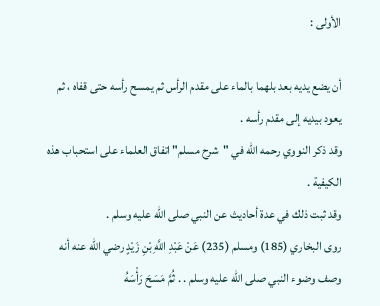الأولى :

أن يضع يديه بعد بلهما بالماء على مقدم الرأس ثم يمسح رأسه حتى قفاه ، ثم يعود بيديه إلى مقدم رأسه .
وقد ذكر النووي رحمه الله في "شرح مسلم" اتفاق العلماء على استحباب هذه الكيفية .
وقد ثبت ذلك في عدة أحاديث عن النبي صلى الله عليه وسلم .
روى البخاري (185) ومسلم (235) عَنْ عَبْدِ اللَّهِ بْنِ زَيْدٍ رضي الله عنه أنه وصف وضوء النبي صلى الله عليه وسلم . . ثُمَّ مَسَحَ رَأْسَهُ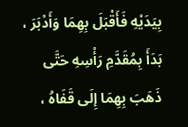بِيَدَيْهِ فَأَقْبَلَ بِهِمَا وَأَدْبَرَ ، بَدَأَ بِمُقَدَّمِ رَأْسِهِ حَتَّى ذَهَبَ بِهِمَا إِلَى قَفَاهُ ،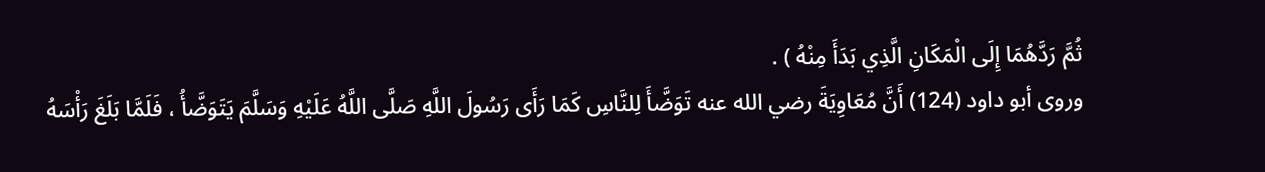ثُمَّ رَدَّهُمَا إِلَى الْمَكَانِ الَّذِي بَدَأَ مِنْهُ ) .
وروى أبو داود (124) أَنَّ مُعَاوِيَةَ رضي الله عنه تَوَضَّأَ لِلنَّاسِ كَمَا رَأَى رَسُولَ اللَّهِ صَلَّى اللَّهُ عَلَيْهِ وَسَلَّمَ يَتَوَضَّأُ ، فَلَمَّا بَلَغَ رَأْسَهُ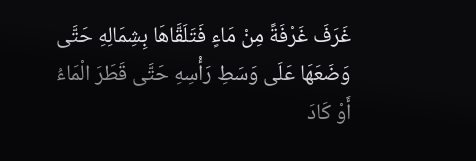غَرَفَ غَرْفَةً مِنْ مَاءٍ فَتَلَقَّاهَا بِشِمَالِهِ حَتَّى وَضَعَهَا عَلَى وَسَطِ رَأْسِهِ حَتَّى قَطَرَ الْمَاءُ أَوْ كَادَ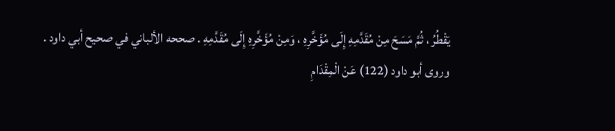يَقْطُرُ ، ثُمَّ مَسَحَ مِنْ مُقَدَّمِهِ إِلَى مُؤَخَّرِهِ ، وَمِنْ مُؤَخَّرِهِ إِلَى مُقَدَّمِهِ . صححه الألباني في صحيح أبي داود .
وروى أبو داود (122) عَنْ الْمِقْدَامِ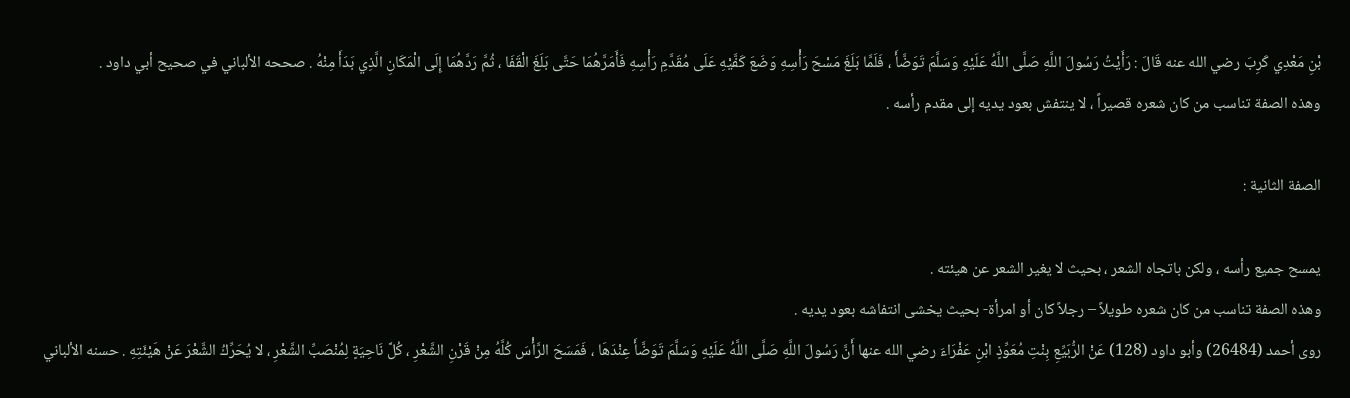بْنِ مَعْدِي كَرِبَ رضي الله عنه قَالَ : رَأَيْتُ رَسُولَ اللَّهِ صَلَّى اللَّهُ عَلَيْهِ وَسَلَّمَ تَوَضَّأَ ، فَلَمَّا بَلَغَ مَسْحَ رَأْسِهِ وَضَعَ كَفَّيْهِ عَلَى مُقَدَّمِ رَأْسِهِ فَأَمَرَّهُمَا حَتَّى بَلَغَ الْقَفَا ، ثُمَّ رَدَّهُمَا إِلَى الْمَكَانِ الَّذِي بَدَأَ مِنْهُ . صححه الألباني في صحيح أبي داود .
وهذه الصفة تناسب من كان شعره قصيراً ، لا ينتفش بعود يديه إلى مقدم رأسه .

الصفة الثانية :

يمسح جميع رأسه ، ولكن باتجاه الشعر ، بحيث لا يغير الشعر عن هيئته .
وهذه الصفة تناسب من كان شعره طويلاً – رجلاً كان أو امرأة- بحيث يخشى انتفاشه بعود يديه .
روى أحمد (26484) وأبو داود (128) عَنْ الرُّبَيِّعِ بِنْتِ مُعَوِّذٍ ابْنِ عَفْرَاءَ رضي الله عنها أَنَّ رَسُولَ اللَّهِ صَلَّى اللَّهُ عَلَيْهِ وَسَلَّمَ تَوَضَّأَ عِنْدَهَا ، فَمَسَحَ الرَّأْسَ كُلَّهُ مِنْ قَرْنِ الشَّعْرِ ، كُلَّ نَاحِيَةٍ لِمُنْصَبِّ الشَّعْرِ ، لا يُحَرِّكُ الشَّعْرَ عَنْ هَيْئَتِهِ . حسنه الألباني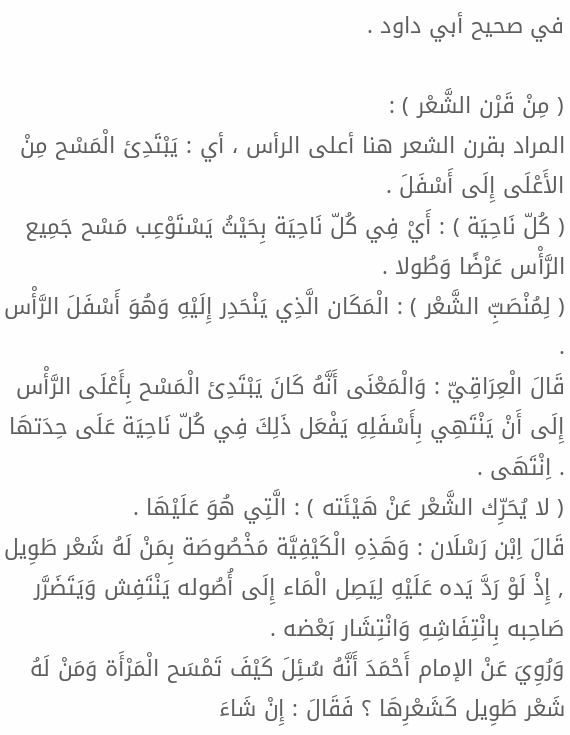في صحيح أبي داود .

( مِنْ قَرْن الشَّعْر ) :
المراد بقرن الشعر هنا أعلى الرأس ، أي : يَبْتَدِئ الْمَسْح مِنْ الأَعْلَى إِلَى أَسْفَلَ .
( كُلّ نَاحِيَة ) : أَيْ فِي كُلّ نَاحِيَة بِحَيْثُ يَسْتَوْعِب مَسْح جَمِيع الرَّأْس عَرْضًا وَطُولا .
( لِمُنْصَبِّ الشَّعْر ) : الْمَكَان الَّذِي يَنْحَدِر إِلَيْهِ وَهُوَ أَسْفَلَ الرَّأْس .
قَالَ الْعِرَاقِيّ : وَالْمَعْنَى أَنَّهُ كَانَ يَبْتَدِئ الْمَسْح بِأَعْلَى الرَّأْس إِلَى أَنْ يَنْتَهِي بِأَسْفَلِهِ يَفْعَل ذَلِكَ فِي كُلّ نَاحِيَة عَلَى حِدَتهَا . اِنْتَهَى .
( لا يُحَرِّك الشَّعْر عَنْ هَيْئَته ) : الَّتِي هُوَ عَلَيْهَا .
قَالَ اِبْن رَسْلَان : وَهَذِهِ الْكَيْفِيَّة مَخْصُوصَة بِمَنْ لَهُ شَعْر طَوِيل , إِذْ لَوْ رَدَّ يَده عَلَيْهِ لِيَصِل الْمَاء إِلَى أُصُوله يَنْتَفِش وَيَتَضَرَّر صَاحِبه بِانْتِفَاشِهِ وَانْتِشَار بَعْضه .
وَرُوِيَ عَنْ الإمام أَحْمَدَ أَنَّهُ سُئِلَ كَيْفَ تَمْسَح الْمَرْأَة وَمَنْ لَهُ شَعْر طَوِيل كَشَعْرِهَا ؟ فَقَالَ : إِنْ شَاءَ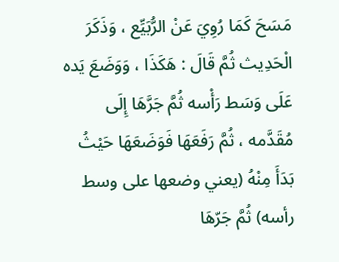مَسَحَ كَمَا رُوِيَ عَنْ الرُّبَيِّع ، وَذَكَرَ الْحَدِيث ثُمَّ قَالَ : هَكَذَا ، وَوَضَعَ يَده عَلَى وَسَط رَأْسه ثُمَّ جَرَّهَا إِلَى مُقَدَّمه ، ثُمَّ رَفَعَهَا فَوَضَعَهَا حَيْثُ بَدَأَ مِنْهُ (يعني وضعها على وسط رأسه) ثُمَّ جَرّهَا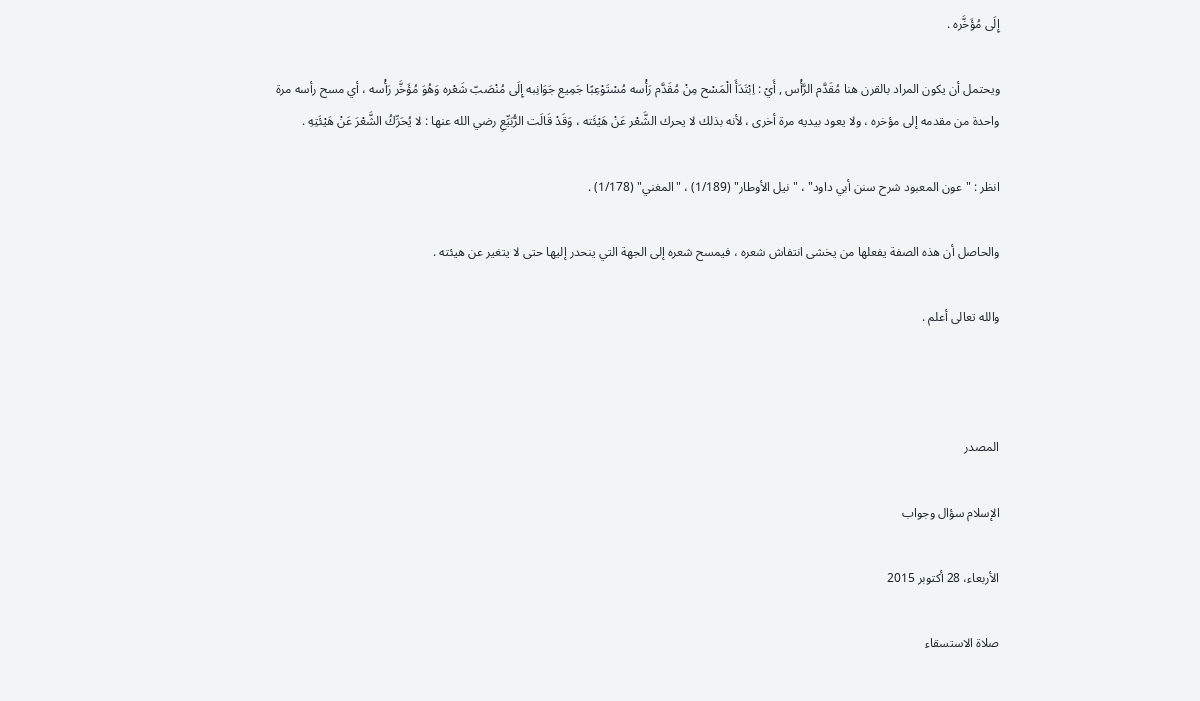إِلَى مُؤَخَّره .

ويحتمل أن يكون المراد بالقرن هنا مُقَدَّم الرَّأْس , أَيْ : اِبْتَدَأَ الْمَسْح مِنْ مُقَدَّم رَأْسه مُسْتَوْعِبًا جَمِيع جَوَانِبه إِلَى مُنْصَبّ شَعْره وَهُوَ مُؤَخَّر رَأْسه ، أي مسح رأسه مرة واحدة من مقدمه إلى مؤخره ، ولا يعود بيديه مرة أخرى ، لأنه بذلك لا يحرك الشَّعْر عَنْ هَيْئَته ، وَقَدْ قَالَت الرُّبَيِّعِ رضي الله عنها : لا يُحَرِّكُ الشَّعْرَ عَنْ هَيْئَتِهِ .

انظر : "عون المعبود شرح سنن أبي داود" ، "نيل الأوطار" (1/189) ، "المغني" (1/178) .

والحاصل أن هذه الصفة يفعلها من يخشى انتفاش شعره ، فيمسح شعره إلى الجهة التي ينحدر إليها حتى لا يتغير عن هيئته .

والله تعالى أعلم .



المصدر

الإسلام سؤال وجواب

الأربعاء، 28 أكتوبر 2015

صلاة الاستسقاء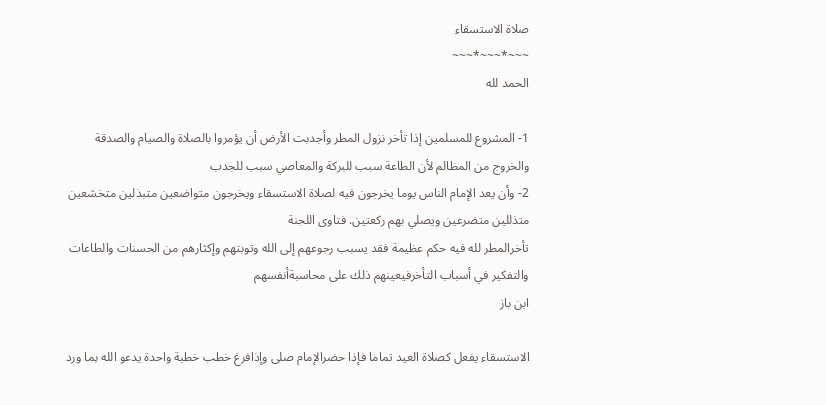صلاة الاستسقاء
~~~*~~~*~~~
الحمد لله

1- المشروع للمسلمين إذا تأخر نزول المطر وأجدبت الأرض أن يؤمروا بالصلاة والصيام والصدقة والخروج من المظالم لأن الطاعة سبب للبركة والمعاصي سبب للجدب
2- وأن يعد الإمام الناس يوما يخرجون فيه لصلاة الاستسقاء ويخرجون متواضعين متبذلين متخشعين متذللين متضرعين ويصلي بهم ركعتين. فتاوى اللجنة
تأخرالمطر لله فيه حكم عظيمة فقد يسبب رجوعهم إلى الله وتوبتهم وإكثارهم من الحسنات والطاعات والتفكير في أسباب التأخرفيعينهم ذلك على محاسبةأنفسهم
ابن باز

الاستسقاء يفعل كصلاة العيد تماما فإذا حضرالإمام صلى وإذافرغ خطب خطبة واحدة يدعو الله بما ورد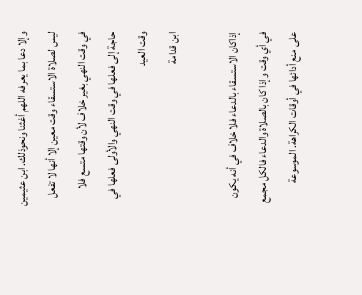وإلا دعا بما يعرفه اللهم أغثنا ونحوذلك. ابن عثيمين
ليس لصلاة الاستسقاء وقت معين إلا أنها لا تفعل في وقت النهي بغير خلاف لأن وقتها متسع فلا حاجة إلى فعلها في وقت النهي والأولى فعلها في وقت العيد
ابن قدامة

إذاكان الاستسقاء بالدعاء فلا خلاف في أنه يكون في أي وقت وإذا كان بالصلاة والدعاء فالكل مجمع على منع أدائها في أوقات الكراهة. الموسوعة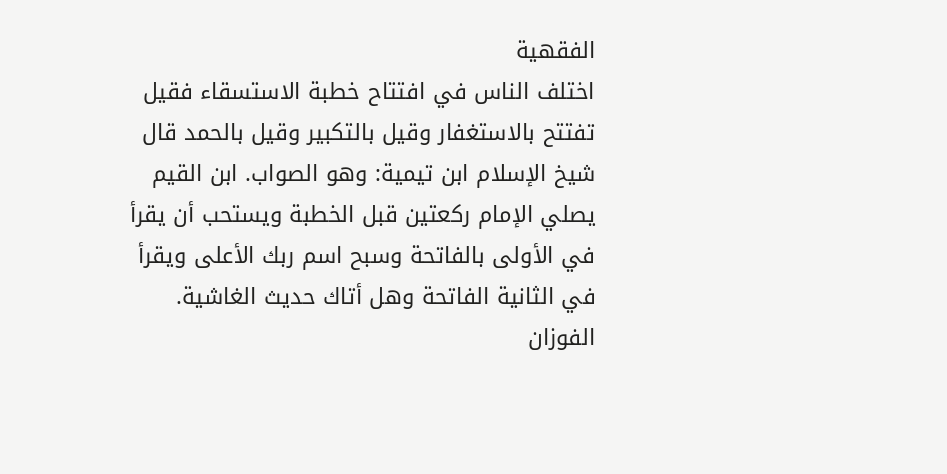الفقهية
اختلف الناس في افتتاح خطبة الاستسقاء فقيل تفتتح بالاستغفار وقيل بالتكبير وقيل بالحمد قال شيخ الإسلام ابن تيمية: وهو الصواب. ابن القيم
يصلي الإمام ركعتين قبل الخطبة ويستحب أن يقرأ في الأولى بالفاتحة وسبح اسم ربك الأعلى ويقرأ في الثانية الفاتحة وهل أتاك حديث الغاشية. الفوزان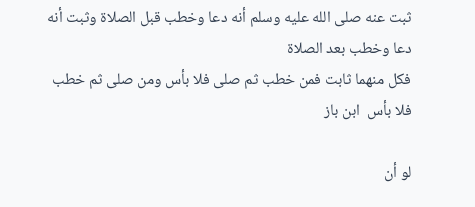ثبت عنه صلى الله عليه وسلم أنه دعا وخطب قبل الصلاة وثبت أنه دعا وخطب بعد الصلاة
فكل منهما ثابت فمن خطب ثم صلى فلا بأس ومن صلى ثم خطب فلا بأس  ابن باز

لو أن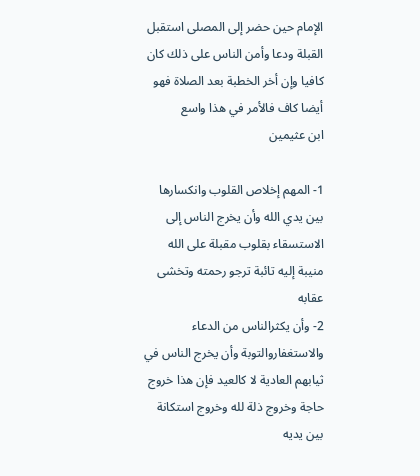الإمام حين حضر إلى المصلى استقبل القبلة ودعا وأمن الناس على ذلك كان كافيا وإن أخر الخطبة بعد الصلاة فهو أيضا كاف فالأمر في هذا واسع
ابن عثيمين

1- المهم إخلاص القلوب وانكسارها بين يدي الله وأن يخرج الناس إلى الاستسقاء بقلوب مقبلة على الله منيبة إليه تائبة ترجو رحمته وتخشى عقابه
2- وأن يكثرالناس من الدعاء والاستغفاروالتوبة وأن يخرج الناس في ثيابهم العادية لا كالعيد فإن هذا خروج حاجة وخروج ذلة لله وخروج استكانة بين يديه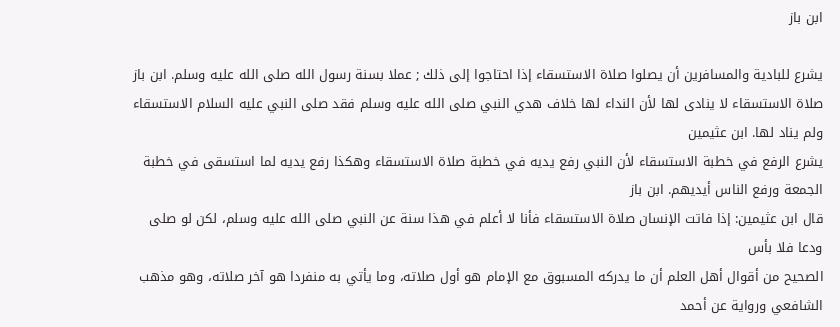ابن باز

يشرع للبادية والمسافرين أن يصلوا صلاة الاستسقاء إذا احتاجوا إلى ذلك ; عملا بسنة رسول الله صلى الله عليه وسلم. ابن باز
صلاة الاستسقاء لا ينادى لها لأن النداء لها خلاف هدي النبي صلى الله عليه وسلم فقد صلى النبي عليه السلام الاستسقاء ولم يناد لها. ابن عثيمين
يشرع الرفع في خطبة الاستسقاء لأن النبي رفع يديه في خطبة صلاة الاستسقاء وهكذا رفع يديه لما استسقى في خطبة الجمعة ورفع الناس أيديهم. ابن باز
قال ابن عثيمين: إذا فاتت الإنسان صلاة الاستسقاء فأنا لا أعلم في هذا سنة عن النبي صلى الله عليه وسلم، لكن لو صلى ودعا فلا بأس
الصحيح من أقوال أهل العلم أن ما يدركه المسبوق مع الإمام هو أول صلاته، وما يأتي به منفردا هو آخر صلاته، وهو مذهب الشافعي ورواية عن أحمد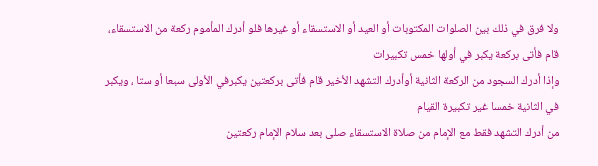ولا فرق في ذلك بين الصلوات المكتوبات أو العيد أو الاستسقاء أو غيرها فلو أدرك المأموم ركعة من الاستسقاء، قام فأتى بركعة يكبر في أولها خمس تكبيرات
وإذا أدرك السجود من الركعة الثانية أوأدرك التشهد الأخير قام فأتى بركعتين يكبرفي الأولى سبعا أو ستا ، ويكبر في الثانية خمسا غير تكبيرة القيام
من أدرك التشهد فقط مع الإمام من صلاة الاستسقاء صلى بعد سلام الإمام ركعتين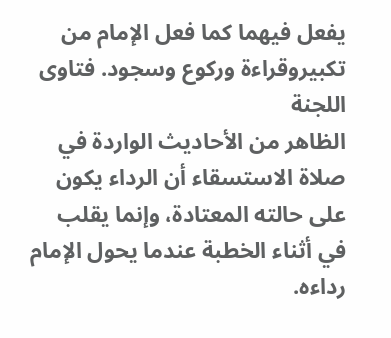يفعل فيهما كما فعل الإمام من تكبيروقراءة وركوع وسجود. فتاوى اللجنة
الظاهر من الأحاديث الواردة في صلاة الاستسقاء أن الرداء يكون على حالته المعتادة، وإنما يقلب في أثناء الخطبة عندما يحول الإمام رداءه.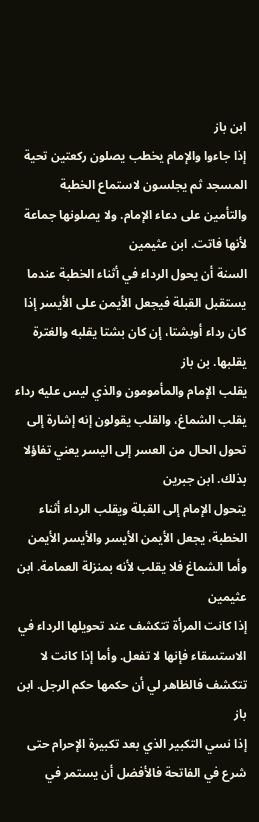ابن باز
إذا جاءوا والإمام يخطب يصلون ركعتين تحية المسجد ثم يجلسون لاستماع الخطبة والتأمين على دعاء الإمام. ولا يصلونها جماعة لأنها فاتت. ابن عثيمين
السنة أن يحول الرداء في أثناء الخطبة عندما يستقبل القبلة فيجعل الأيمن على الأيسر إذا كان رداء أوبشتا، إن كان بشتا يقلبه والغترة يقلبها. بن باز
يقلب الإمام والمأمومون والذي ليس عليه رداء يقلب الشماغ، والقلب يقولون إنه إشارة إلى تحول الحال من العسر إلى اليسر يعني تفاؤلا بذلك. ابن جبرين
يتحول الإمام إلى القبلة ويقلب الرداء أثناء الخطبة، يجعل الأيمن الأيسر والأيسر الأيمن وأما الشماغ فلا يقلب لأنه بمنزلة العمامة. ابن عثيمين
إذا كانت المرأة تتكشف عند تحويلها الرداء في الاستسقاء فإنها لا تفعل. وأما إذا كانت لا تتكشف فالظاهر لي أن حكمها حكم الرجل. ابن باز
إذا نسي التكبير الذي بعد تكبيرة الإحرام حتى شرع في الفاتحة فالأفضل أن يستمر في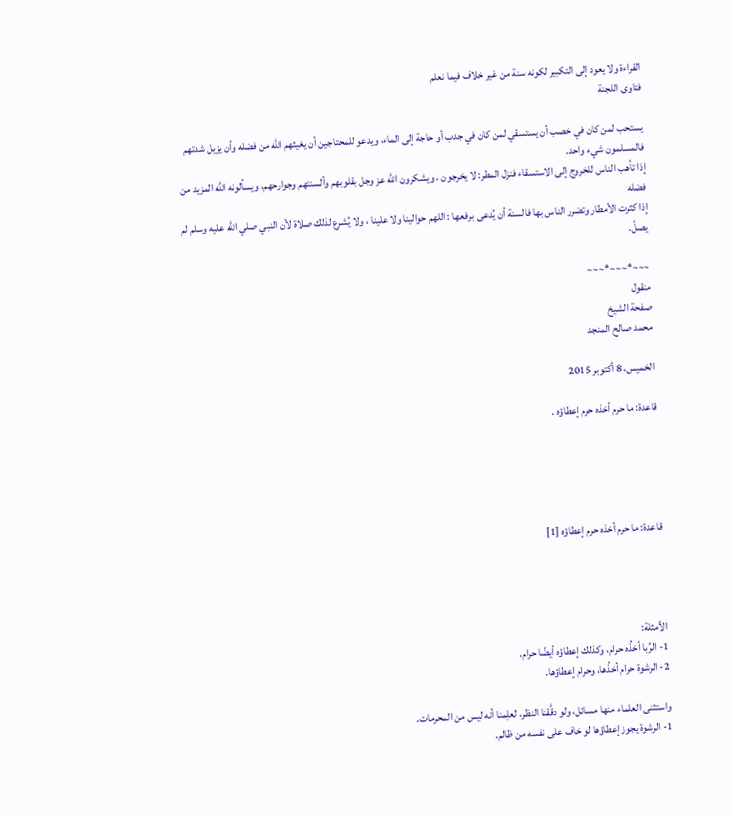القراءة ولا يعود إلى التكبير لكونه سنة من غير خلاف فيما نعلم
فتاوى اللجنة

يستحب لمن كان في خصب أن يستسقي لمن كان في جدب أو حاجة إلى الماء، ويدعو للمحتاجين أن يغيثهم الله من فضله وأن يزيل شدتهم فالمسلمون شيء واحد.
إذا تأهب الناس للخروج إلى الاستسقاء فنزل المطر: لا يخرجون ، ويشكرون الله عز وجل بقلوبهم وألسنتهم وجوارحهم، ويسألونه الله المزيد من فضله
إذا كثرت الأمطار وتضرر الناس بها فالسنة أن يُدعى برفعها : اللهم حوالينا ولا علينا ، ولا يُشرع لذلك صلاة لأن النبي صلي الله عليه وسلم لم يصلّ.

~~~*~~~*~~~
منقول
صفحة الشيخ
محمد صالح المنجد

الخميس، 8 أكتوبر 2015

قاعدة: ما حرم أخذه حرم إعطاؤه .





قاعدة: ما حرم أخذه حرم إعطاؤه [1]




الأمثلة:
1- الرِّبا أخذُه حرام، وكذلك إعطاؤه أيضًا حرام.
2- الرشوة حرام أخذُها، وحرام إعطاؤها.

واستثنى العلماء منها مسائل، ولو دقَّقنا النظر، لعلِمنا أنه ليس من المحرمات.
1- الرشوة يجوز إعطاؤها لو خاف على نفسه من ظالم.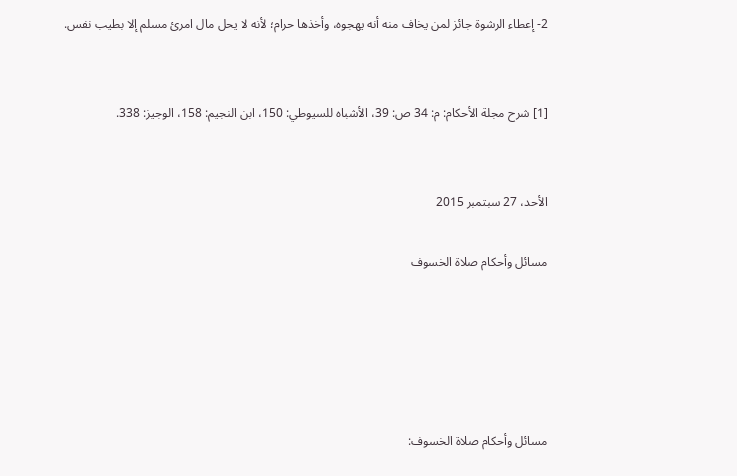2- إعطاء الرشوة جائز لمن يخاف منه أنه يهجوه، وأخذها حرام؛ لأنه لا يحل مال امرئ مسلم إلا بطيب نفس.


[1] شرح مجلة الأحكام: م: 34 ص: 39، الأشباه للسيوطي: 150، ابن النجيم: 158، الوجيز: 338.


الأحد، 27 سبتمبر 2015

مسائل وأحكام صلاة الخسوف





مسائل وأحكام صلاة الخسوف: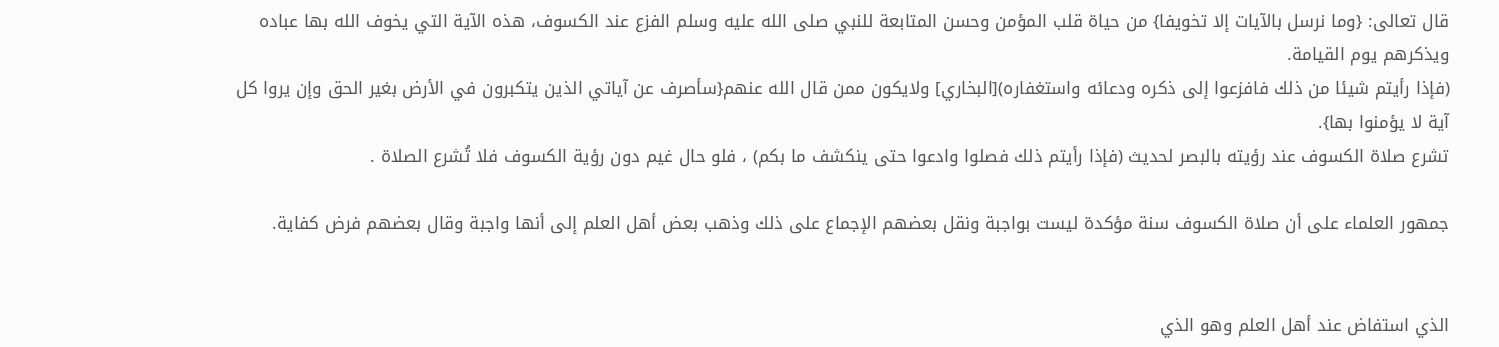قال تعالى: {وما نرسل بالآيات إلا تخويفا} من حياة قلب المؤمن وحسن المتابعة للنبي صلى الله عليه وسلم الفزع عند الكسوف، هذه الآية التي يخوف الله بها عباده ويذكرهم يوم القيامة.
(فإذا رأيتم شيئا من ذلك فافزعوا إلى ذكره ودعائه واستغفاره)[البخاري] ولايكون ممن قال الله عنهم{سأصرف عن آياتي الذين يتكبرون في الأرض بغير الحق وإن يروا كل آية لا يؤمنوا بها}.
تشرع صلاة الكسوف عند رؤيته بالبصر لحديث (فإذا رأيتم ذلك فصلوا وادعوا حتى ينكشف ما بكم) ، فلو حال غيم دون رؤية الكسوف فلا تُشرع الصلاة .

جمهور العلماء على أن صلاة الكسوف سنة مؤكدة ليست بواجبة ونقل بعضهم الإجماع على ذلك وذهب بعض أهل العلم إلى أنها واجبة وقال بعضهم فرض كفاية.


الذي استفاض عند أهل العلم وهو الذي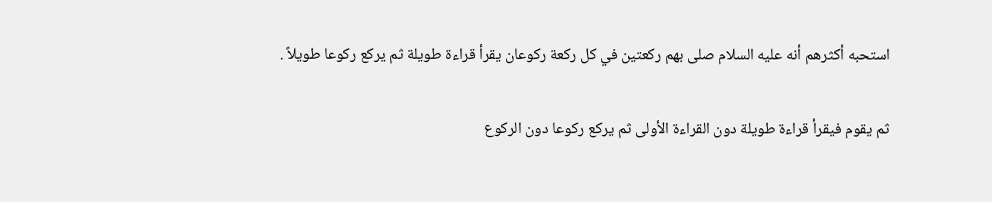استحبه أكثرهم أنه عليه السلام صلى بهم ركعتين في كل ركعة ركوعان يقرأ قراءة طويلة ثم يركع ركوعا طويلاً .

ثم يقوم فيقرأ قراءة طويلة دون القراءة الأولى ثم يركع ركوعا دون الركوع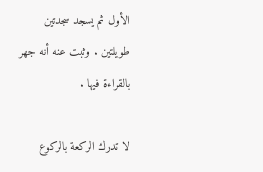الأول ثم يسجد سجدتين طويلتين . وثبت عنه أنه جهر بالقراءة فيها .

لا تدرك الركعة بالركوع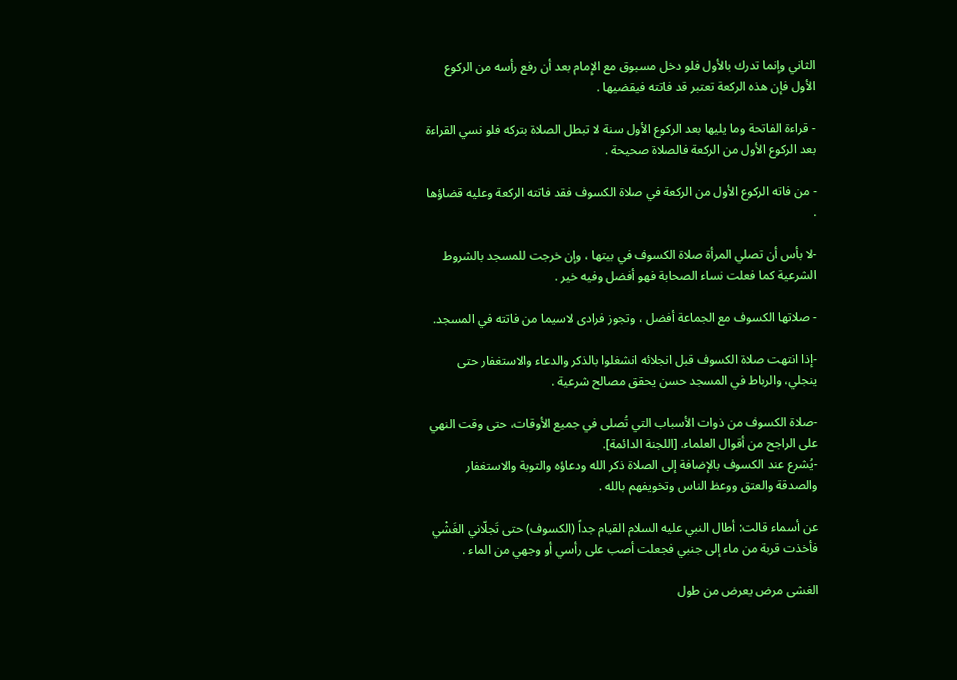الثاني وإنما تدرك بالأول فلو دخل مسبوق مع الإِمام بعد أن رفع رأسه من الركوع الأول فإن هذه الركعة تعتبر قد فاتته فيقضيها .

- قراءة الفاتحة وما يليها بعد الركوع الأول سنة لا تبطل الصلاة بتركه فلو نسي القراءة بعد الركوع الأول من الركعة فالصلاة صحيحة .

- من فاته الركوع الأول من الركعة في صلاة الكسوف فقد فاتته الركعة وعليه قضاؤها .

-لا بأس أن تصلي المرأة صلاة الكسوف في بيتها ، وإن خرجت للمسجد بالشروط الشرعية كما فعلت نساء الصحابة فهو أفضل وفيه خير .

- صلاتها الكسوف مع الجماعة أفضل ، وتجوز فرادى لاسيما من فاتته في المسجد.

-إذا انتهت صلاة الكسوف قبل انجلائه انشغلوا بالذكر والدعاء والاستغفار حتى ينجلي، والرباط في المسجد حسن يحقق مصالح شرعية .

-صلاة الكسوف من ذوات الأسباب التي تُصلى في جميع الأوقات، حتى وقت النهي على الراجح من أقوال العلماء. [اللجنة الدائمة].
-يُشرع عند الكسوف بالإضافة إلى الصلاة ذكر الله ودعاؤه والتوبة والاستغفار والصدقة والعتق ووعظ الناس وتخويفهم بالله .

عن أسماء قالت: أطال النبي عليه السلام القيام جداً (الكسوف) حتى تَجلّاني الغَشْي فأخذت قربة من ماء إلى جنبي فجعلت أصب على رأسي أو وجهي من الماء .

الغشى مرض يعرض من طول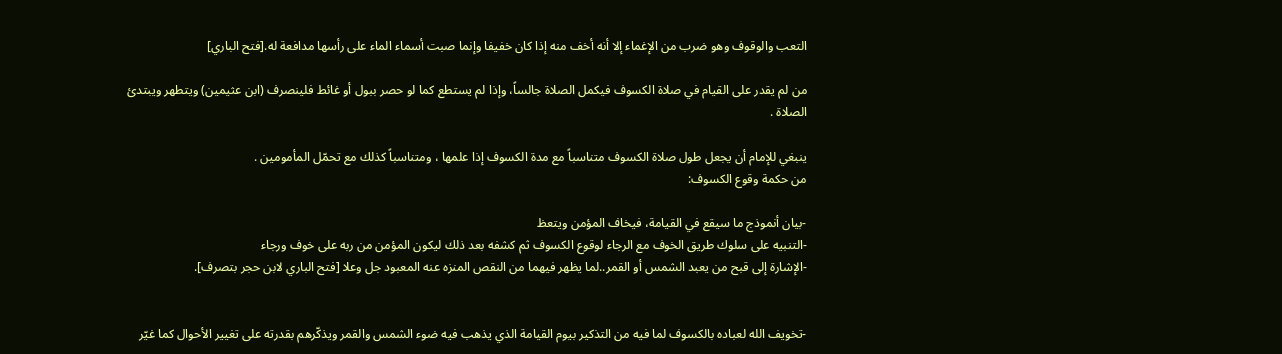التعب والوقوف وهو ضرب من الإغماء إلا أنه أخف منه إذا كان خفيفا وإنما صبت أسماء الماء على رأسها مدافعة له.[فتح الباري]

من لم يقدر على القيام في صلاة الكسوف فيكمل الصلاة جالساً، وإذا لم يستطع كما لو حصر ببول أو غائط فلينصرف (ابن عثيمين) ويتطهر ويبتدئ الصلاة .

ينبغي للإمام أن يجعل طول صلاة الكسوف متناسباً مع مدة الكسوف إذا علمها ، ومتناسباً كذلك مع تحمّل المأمومين .
من حكمة وقوع الكسوف:

-بيان أنموذج ما سيقع في القيامة، فيخاف المؤمن ويتعظ
-التنبيه على سلوك طريق الخوف مع الرجاء لوقوع الكسوف ثم كشفه بعد ذلك ليكون المؤمن من ربه على خوف ورجاء
-الإشارة إلى قبح من يعبد الشمس أو القمر..لما يظهر فيهما من النقص المنزه عنه المعبود جل وعلا [فتح الباري لابن حجر بتصرف].


-تخويف الله لعباده بالكسوف لما فيه من التذكير بيوم القيامة الذي يذهب فيه ضوء الشمس والقمر ويذكّرهم بقدرته على تغيير الأحوال كما غيّر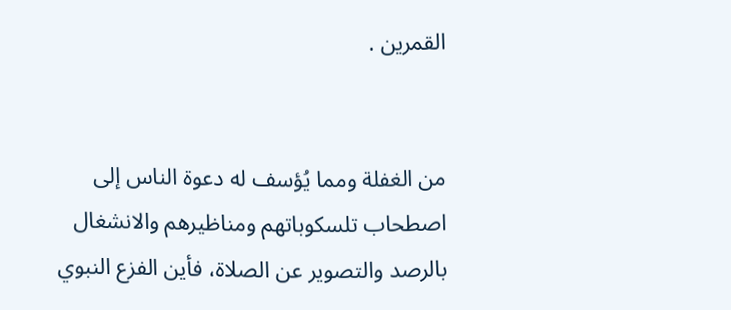القمرين .


من الغفلة ومما يُؤسف له دعوة الناس إلى اصطحاب تلسكوباتهم ومناظيرهم والانشغال بالرصد والتصوير عن الصلاة، فأين الفزع النبوي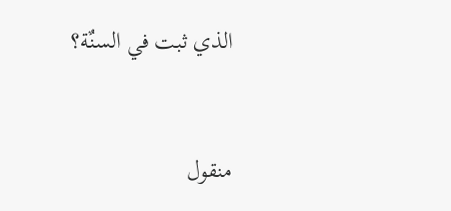الذي ثبت في السنٌة؟


منقول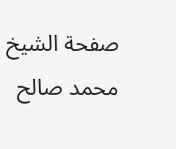صفحة الشيخ محمد صالح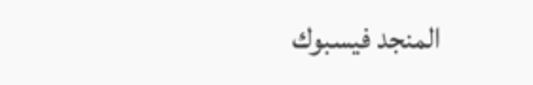المنجد فيسبوك